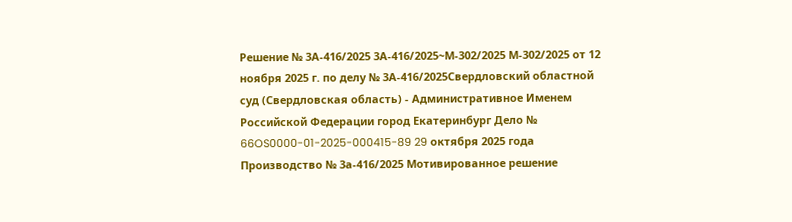Решение № 3А-416/2025 3А-416/2025~М-302/2025 М-302/2025 от 12 ноября 2025 г. по делу № 3А-416/2025Свердловский областной суд (Свердловская область) - Административное Именем Российской Федерации город Екатеринбург Дело № 66OS0000-01-2025-000415-89 29 октября 2025 года Производство № 3а-416/2025 Мотивированное решение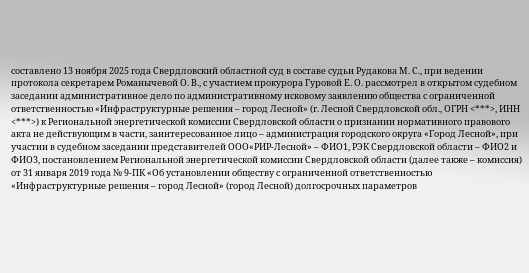составлено 13 ноября 2025 года Свердловский областной суд в составе судьи Рудакова М. С., при ведении протокола секретарем Романычевой О. В., с участием прокурора Гуровой Е. О. рассмотрел в открытом судебном заседании административное дело по административному исковому заявлению общества с ограниченной ответственностью «Инфраструктурные решения – город Лесной» (г. Лесной Свердловской обл., ОГРН <***>, ИНН <***>) к Региональной энергетической комиссии Свердловской области о признании нормативного правового акта не действующим в части, заинтересованное лицо – администрация городского округа «Город Лесной», при участии в судебном заседании представителей ООО«РИР-Лесной» – ФИО1, РЭК Свердловской области – ФИО2 и ФИО3, постановлением Региональной энергетической комиссии Свердловской области (далее также – комиссия) от 31 января 2019 года № 9-ПК «Об установлении обществу с ограниченной ответственностью «Инфраструктурные решения – город Лесной» (город Лесной) долгосрочных параметров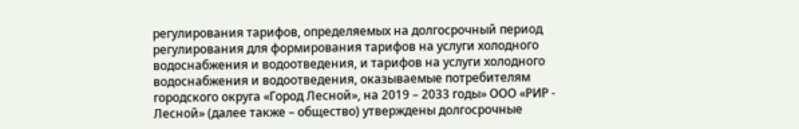регулирования тарифов, определяемых на долгосрочный период регулирования для формирования тарифов на услуги холодного водоснабжения и водоотведения, и тарифов на услуги холодного водоснабжения и водоотведения, оказываемые потребителям городского округа «Город Лесной», на 2019 – 2033 годы» ООО «РИР - Лесной» (далее также – общество) утверждены долгосрочные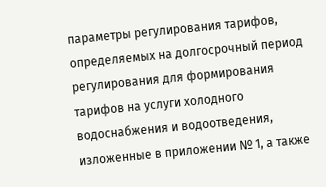параметры регулирования тарифов, определяемых на долгосрочный период регулирования для формирования тарифов на услуги холодного водоснабжения и водоотведения, изложенные в приложении № 1, а также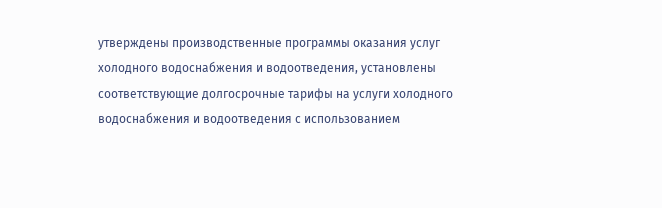утверждены производственные программы оказания услуг холодного водоснабжения и водоотведения, установлены соответствующие долгосрочные тарифы на услуги холодного водоснабжения и водоотведения с использованием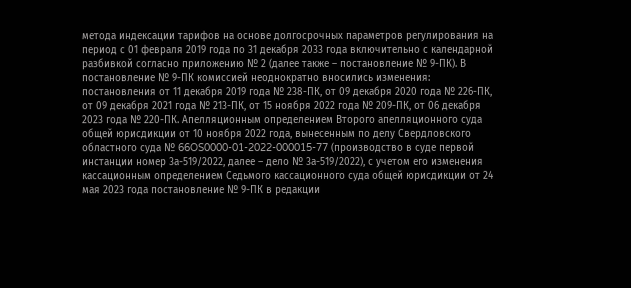метода индексации тарифов на основе долгосрочных параметров регулирования на период с 01 февраля 2019 года по 31 декабря 2033 года включительно с календарной разбивкой согласно приложению № 2 (далее также – постановление № 9-ПК). В постановление № 9-ПК комиссией неоднократно вносились изменения: постановления от 11 декабря 2019 года № 238-ПК, от 09 декабря 2020 года № 226-ПК, от 09 декабря 2021 года № 213-ПК, от 15 ноября 2022 года № 209-ПК, от 06 декабря 2023 года № 220-ПК. Апелляционным определением Второго апелляционного суда общей юрисдикции от 10 ноября 2022 года, вынесенным по делу Свердловского областного суда № 66OS0000-01-2022-000015-77 (производство в суде первой инстанции номер 3а-519/2022, далее – дело № 3а-519/2022), с учетом его изменения кассационным определением Седьмого кассационного суда общей юрисдикции от 24 мая 2023 года постановление № 9-ПК в редакции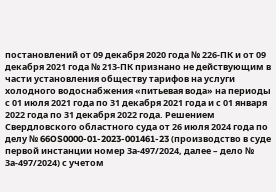постановлений от 09 декабря 2020 года № 226-ПК и от 09 декабря 2021 года № 213-ПК признано не действующим в части установления обществу тарифов на услуги холодного водоснабжения «питьевая вода» на периоды с 01 июля 2021 года по 31 декабря 2021 года и с 01 января 2022 года по 31 декабря 2022 года. Решением Свердловского областного суда от 26 июля 2024 года по делу № 66OS0000-01-2023-001461-23 (производство в суде первой инстанции номер 3а-497/2024, далее – дело № 3а-497/2024) с учетом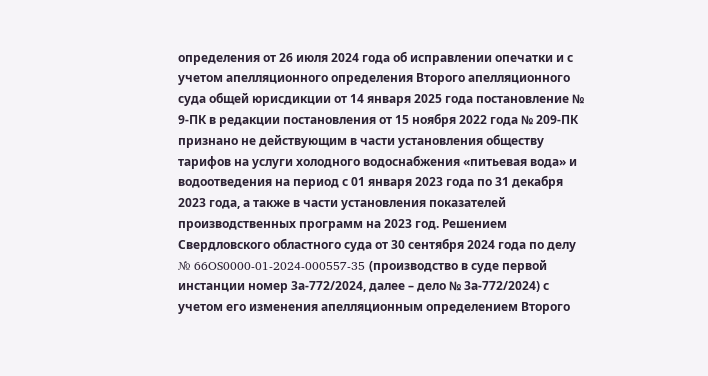определения от 26 июля 2024 года об исправлении опечатки и с учетом апелляционного определения Второго апелляционного суда общей юрисдикции от 14 января 2025 года постановление № 9-ПК в редакции постановления от 15 ноября 2022 года № 209-ПК признано не действующим в части установления обществу тарифов на услуги холодного водоснабжения «питьевая вода» и водоотведения на период с 01 января 2023 года по 31 декабря 2023 года, а также в части установления показателей производственных программ на 2023 год. Решением Свердловского областного суда от 30 сентября 2024 года по делу № 66OS0000-01-2024-000557-35 (производство в суде первой инстанции номер 3а-772/2024, далее – дело № 3а-772/2024) с учетом его изменения апелляционным определением Второго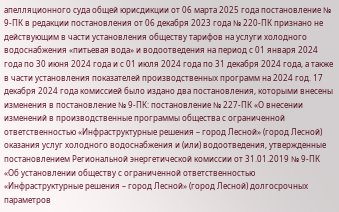апелляционного суда общей юрисдикции от 06 марта 2025 года постановление № 9-ПК в редакции постановления от 06 декабря 2023 года № 220-ПК признано не действующим в части установления обществу тарифов на услуги холодного водоснабжения «питьевая вода» и водоотведения на период с 01 января 2024 года по 30 июня 2024 года и с 01 июля 2024 года по 31 декабря 2024 года, а также в части установления показателей производственных программ на 2024 год. 17 декабря 2024 года комиссией было издано два постановления, которыми внесены изменения в постановление № 9-ПК: постановление № 227-ПК «О внесении изменений в производственные программы общества с ограниченной ответственностью «Инфраструктурные решения – город Лесной» (город Лесной) оказания услуг холодного водоснабжения и (или) водоотведения, утвержденные постановлением Региональной энергетической комиссии от 31.01.2019 № 9-ПК «Об установлении обществу с ограниченной ответственностью «Инфраструктурные решения – город Лесной» (город Лесной) долгосрочных параметров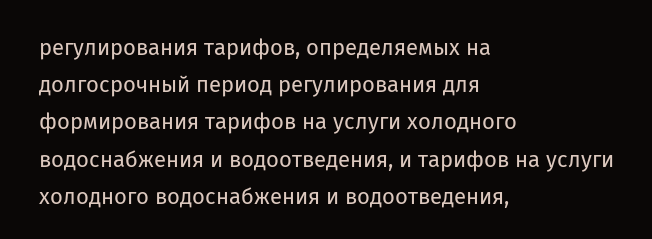регулирования тарифов, определяемых на долгосрочный период регулирования для формирования тарифов на услуги холодного водоснабжения и водоотведения, и тарифов на услуги холодного водоснабжения и водоотведения,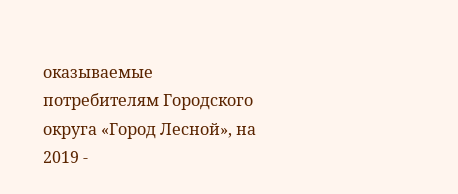оказываемые потребителям Городского округа «Город Лесной», на 2019 -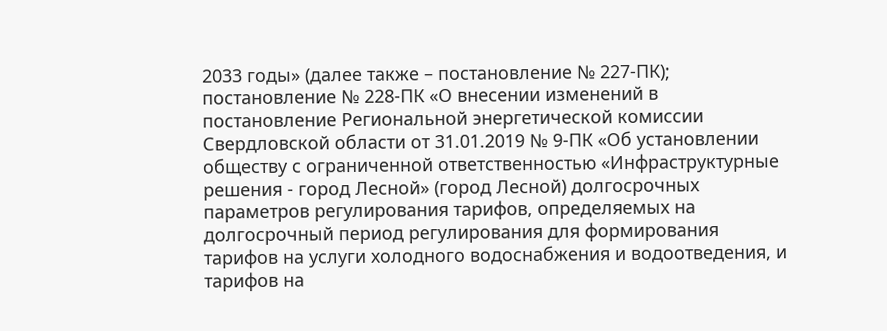2033 годы» (далее также – постановление № 227-ПК); постановление № 228-ПК «О внесении изменений в постановление Региональной энергетической комиссии Свердловской области от 31.01.2019 № 9-ПК «Об установлении обществу с ограниченной ответственностью «Инфраструктурные решения - город Лесной» (город Лесной) долгосрочных параметров регулирования тарифов, определяемых на долгосрочный период регулирования для формирования тарифов на услуги холодного водоснабжения и водоотведения, и тарифов на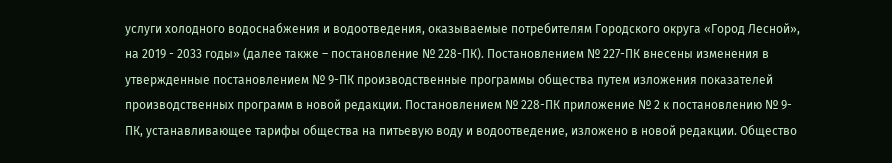услуги холодного водоснабжения и водоотведения, оказываемые потребителям Городского округа «Город Лесной», на 2019 - 2033 годы» (далее также – постановление № 228-ПК). Постановлением № 227-ПК внесены изменения в утвержденные постановлением № 9-ПК производственные программы общества путем изложения показателей производственных программ в новой редакции. Постановлением № 228-ПК приложение № 2 к постановлению № 9-ПК, устанавливающее тарифы общества на питьевую воду и водоотведение, изложено в новой редакции. Общество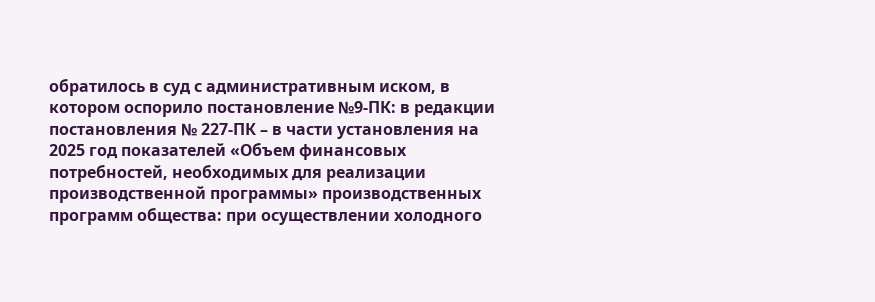обратилось в суд с административным иском, в котором оспорило постановление №9-ПК: в редакции постановления № 227-ПК – в части установления на 2025 год показателей «Объем финансовых потребностей, необходимых для реализации производственной программы» производственных программ общества: при осуществлении холодного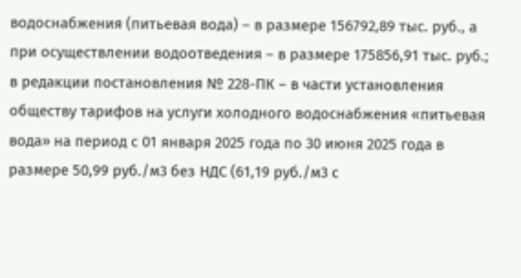водоснабжения (питьевая вода) – в размере 156792,89 тыс. руб., а при осуществлении водоотведения – в размере 175856,91 тыс. руб.; в редакции постановления № 228-ПК – в части установления обществу тарифов на услуги холодного водоснабжения «питьевая вода» на период с 01 января 2025 года по 30 июня 2025 года в размере 50,99 руб./м3 без НДС (61,19 руб./м3 с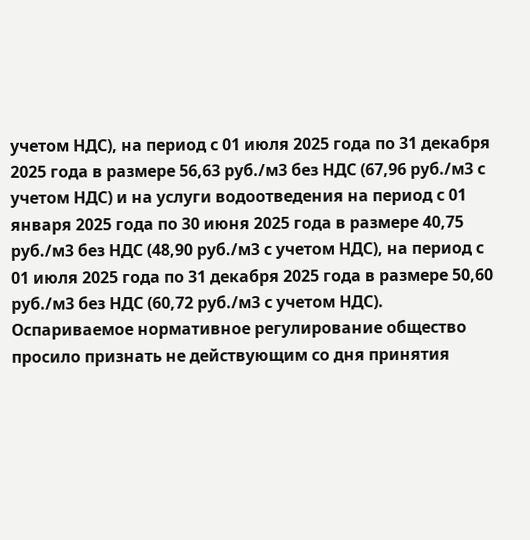учетом НДС), на период с 01 июля 2025 года по 31 декабря 2025 года в размере 56,63 руб./м3 без НДС (67,96 руб./м3 с учетом НДС) и на услуги водоотведения на период с 01 января 2025 года по 30 июня 2025 года в размере 40,75 руб./м3 без НДС (48,90 руб./м3 с учетом НДС), на период с 01 июля 2025 года по 31 декабря 2025 года в размере 50,60 руб./м3 без НДС (60,72 руб./м3 с учетом НДС). Оспариваемое нормативное регулирование общество просило признать не действующим со дня принятия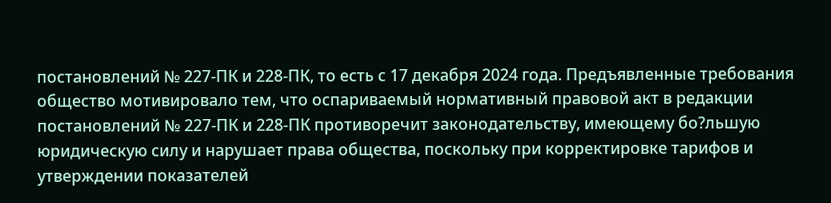постановлений № 227-ПК и 228-ПК, то есть с 17 декабря 2024 года. Предъявленные требования общество мотивировало тем, что оспариваемый нормативный правовой акт в редакции постановлений № 227-ПК и 228-ПК противоречит законодательству, имеющему бо?льшую юридическую силу и нарушает права общества, поскольку при корректировке тарифов и утверждении показателей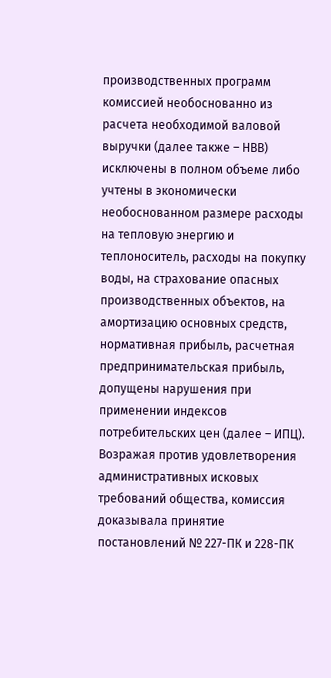производственных программ комиссией необоснованно из расчета необходимой валовой выручки (далее также – НВВ) исключены в полном объеме либо учтены в экономически необоснованном размере расходы на тепловую энергию и теплоноситель, расходы на покупку воды, на страхование опасных производственных объектов, на амортизацию основных средств, нормативная прибыль, расчетная предпринимательская прибыль, допущены нарушения при применении индексов потребительских цен (далее – ИПЦ). Возражая против удовлетворения административных исковых требований общества, комиссия доказывала принятие постановлений № 227-ПК и 228-ПК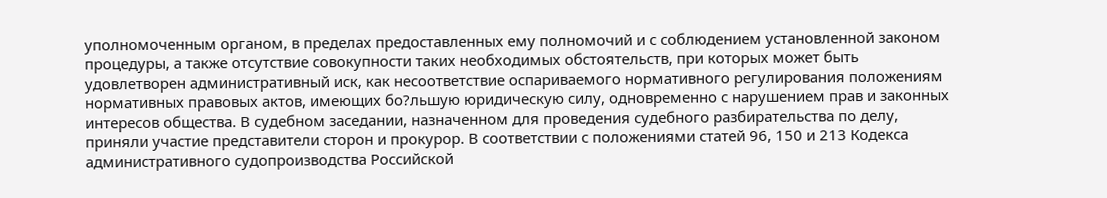уполномоченным органом, в пределах предоставленных ему полномочий и с соблюдением установленной законом процедуры, а также отсутствие совокупности таких необходимых обстоятельств, при которых может быть удовлетворен административный иск, как несоответствие оспариваемого нормативного регулирования положениям нормативных правовых актов, имеющих бо?льшую юридическую силу, одновременно с нарушением прав и законных интересов общества. В судебном заседании, назначенном для проведения судебного разбирательства по делу, приняли участие представители сторон и прокурор. В соответствии с положениями статей 96, 150 и 213 Кодекса административного судопроизводства Российской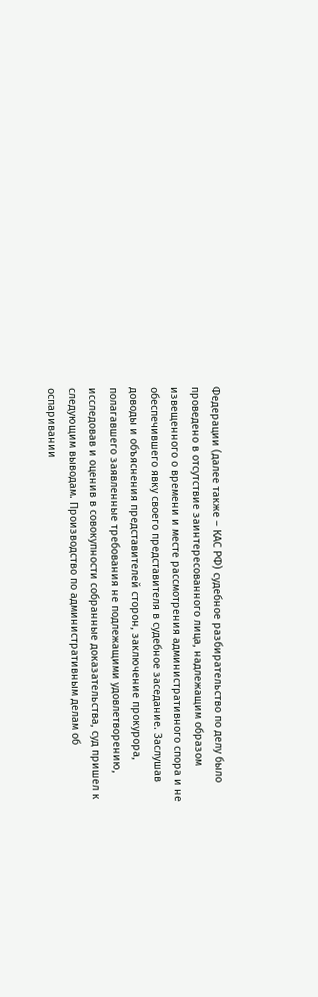Федерации (далее также – КАС РФ) судебное разбирательство по делу было проведено в отсутствие заинтересованного лица, надлежащим образом извещенного о времени и месте рассмотрения административного спора и не обеспечившего явку своего представителя в судебное заседание. Заслушав доводы и объяснения представителей сторон, заключение прокурора, полагавшего заявленные требования не подлежащими удовлетворению, исследовав и оценив в совокупности собранные доказательства, суд пришел к следующим выводам. Производство по административным делам об оспаривании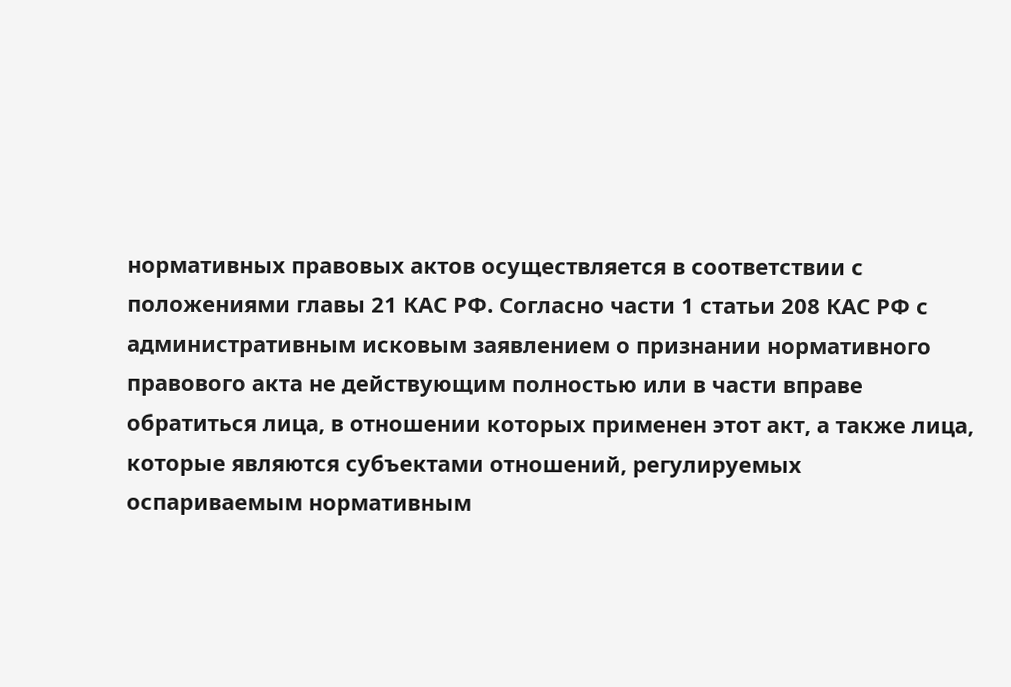нормативных правовых актов осуществляется в соответствии с положениями главы 21 КАС РФ. Согласно части 1 статьи 208 КАС РФ с административным исковым заявлением о признании нормативного правового акта не действующим полностью или в части вправе обратиться лица, в отношении которых применен этот акт, а также лица, которые являются субъектами отношений, регулируемых оспариваемым нормативным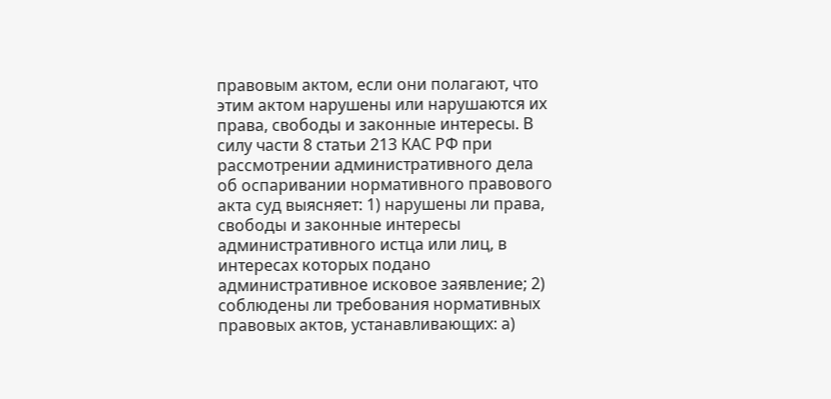правовым актом, если они полагают, что этим актом нарушены или нарушаются их права, свободы и законные интересы. В силу части 8 статьи 213 КАС РФ при рассмотрении административного дела об оспаривании нормативного правового акта суд выясняет: 1) нарушены ли права, свободы и законные интересы административного истца или лиц, в интересах которых подано административное исковое заявление; 2) соблюдены ли требования нормативных правовых актов, устанавливающих: а)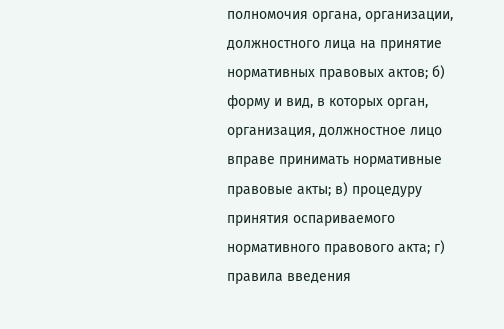полномочия органа, организации, должностного лица на принятие нормативных правовых актов; б) форму и вид, в которых орган, организация, должностное лицо вправе принимать нормативные правовые акты; в) процедуру принятия оспариваемого нормативного правового акта; г) правила введения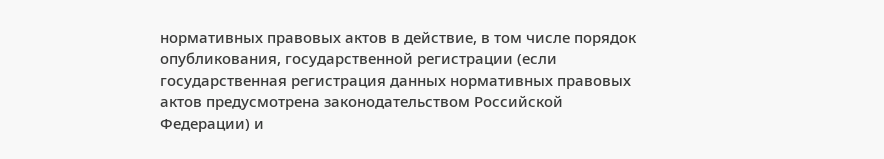нормативных правовых актов в действие, в том числе порядок опубликования, государственной регистрации (если государственная регистрация данных нормативных правовых актов предусмотрена законодательством Российской Федерации) и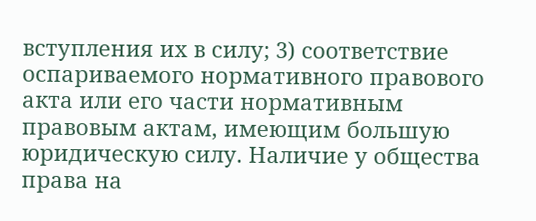вступления их в силу; 3) соответствие оспариваемого нормативного правового акта или его части нормативным правовым актам, имеющим большую юридическую силу. Наличие у общества права на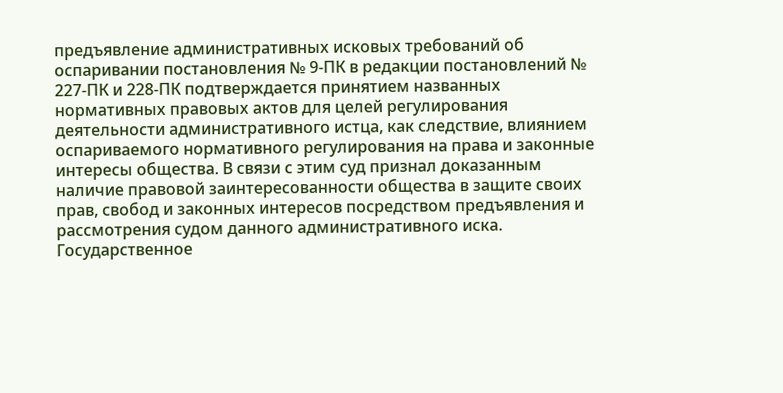предъявление административных исковых требований об оспаривании постановления № 9-ПК в редакции постановлений № 227-ПК и 228-ПК подтверждается принятием названных нормативных правовых актов для целей регулирования деятельности административного истца, как следствие, влиянием оспариваемого нормативного регулирования на права и законные интересы общества. В связи с этим суд признал доказанным наличие правовой заинтересованности общества в защите своих прав, свобод и законных интересов посредством предъявления и рассмотрения судом данного административного иска. Государственное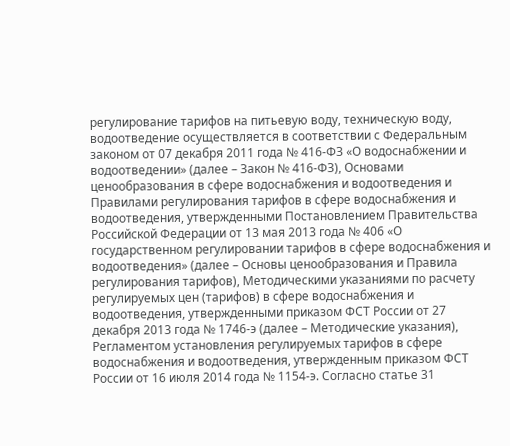регулирование тарифов на питьевую воду, техническую воду, водоотведение осуществляется в соответствии с Федеральным законом от 07 декабря 2011 года № 416-ФЗ «О водоснабжении и водоотведении» (далее – Закон № 416-ФЗ), Основами ценообразования в сфере водоснабжения и водоотведения и Правилами регулирования тарифов в сфере водоснабжения и водоотведения, утвержденными Постановлением Правительства Российской Федерации от 13 мая 2013 года № 406 «О государственном регулировании тарифов в сфере водоснабжения и водоотведения» (далее – Основы ценообразования и Правила регулирования тарифов), Методическими указаниями по расчету регулируемых цен (тарифов) в сфере водоснабжения и водоотведения, утвержденными приказом ФСТ России от 27 декабря 2013 года № 1746-э (далее – Методические указания), Регламентом установления регулируемых тарифов в сфере водоснабжения и водоотведения, утвержденным приказом ФСТ России от 16 июля 2014 года № 1154-э. Согласно статье 31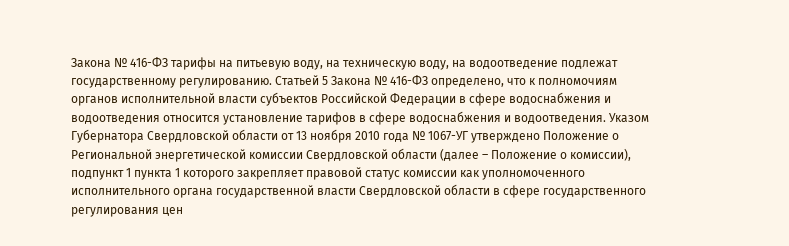Закона № 416-ФЗ тарифы на питьевую воду, на техническую воду, на водоотведение подлежат государственному регулированию. Статьей 5 Закона № 416-ФЗ определено, что к полномочиям органов исполнительной власти субъектов Российской Федерации в сфере водоснабжения и водоотведения относится установление тарифов в сфере водоснабжения и водоотведения. Указом Губернатора Свердловской области от 13 ноября 2010 года № 1067-УГ утверждено Положение о Региональной энергетической комиссии Свердловской области (далее – Положение о комиссии), подпункт 1 пункта 1 которого закрепляет правовой статус комиссии как уполномоченного исполнительного органа государственной власти Свердловской области в сфере государственного регулирования цен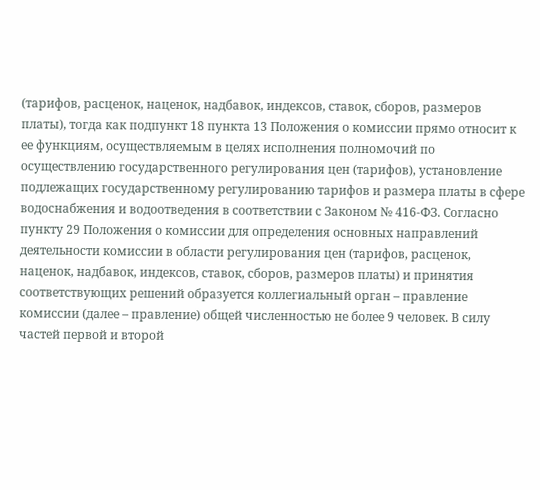(тарифов, расценок, наценок, надбавок, индексов, ставок, сборов, размеров платы), тогда как подпункт 18 пункта 13 Положения о комиссии прямо относит к ее функциям, осуществляемым в целях исполнения полномочий по осуществлению государственного регулирования цен (тарифов), установление подлежащих государственному регулированию тарифов и размера платы в сфере водоснабжения и водоотведения в соответствии с Законом № 416-ФЗ. Согласно пункту 29 Положения о комиссии для определения основных направлений деятельности комиссии в области регулирования цен (тарифов, расценок, наценок, надбавок, индексов, ставок, сборов, размеров платы) и принятия соответствующих решений образуется коллегиальный орган – правление комиссии (далее – правление) общей численностью не более 9 человек. В силу частей первой и второй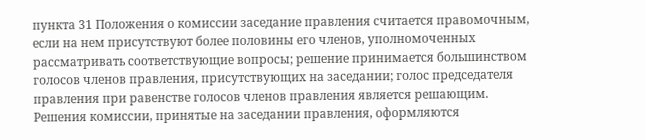пункта 31 Положения о комиссии заседание правления считается правомочным, если на нем присутствуют более половины его членов, уполномоченных рассматривать соответствующие вопросы; решение принимается большинством голосов членов правления, присутствующих на заседании; голос председателя правления при равенстве голосов членов правления является решающим. Решения комиссии, принятые на заседании правления, оформляются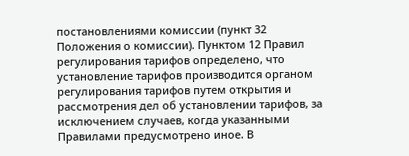постановлениями комиссии (пункт 32 Положения о комиссии). Пунктом 12 Правил регулирования тарифов определено, что установление тарифов производится органом регулирования тарифов путем открытия и рассмотрения дел об установлении тарифов, за исключением случаев, когда указанными Правилами предусмотрено иное. В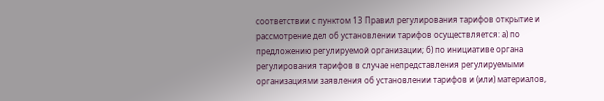соответствии с пунктом 13 Правил регулирования тарифов открытие и рассмотрение дел об установлении тарифов осуществляется: а) по предложению регулируемой организации; б) по инициативе органа регулирования тарифов в случае непредставления регулируемыми организациями заявления об установлении тарифов и (или) материалов,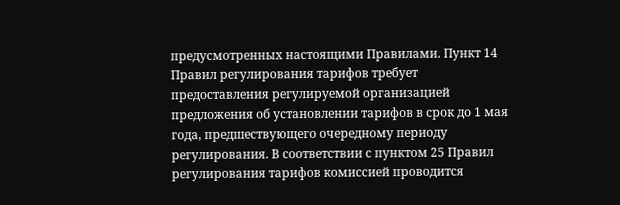предусмотренных настоящими Правилами. Пункт 14 Правил регулирования тарифов требует предоставления регулируемой организацией предложения об установлении тарифов в срок до 1 мая года, предшествующего очередному периоду регулирования. В соответствии с пунктом 25 Правил регулирования тарифов комиссией проводится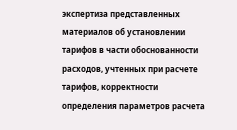экспертиза представленных материалов об установлении тарифов в части обоснованности расходов, учтенных при расчете тарифов, корректности определения параметров расчета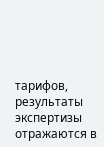тарифов, результаты экспертизы отражаются в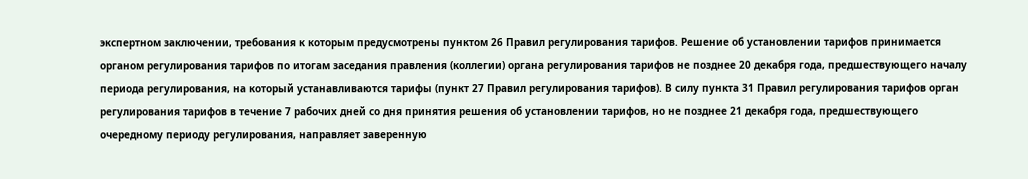экспертном заключении, требования к которым предусмотрены пунктом 26 Правил регулирования тарифов. Решение об установлении тарифов принимается органом регулирования тарифов по итогам заседания правления (коллегии) органа регулирования тарифов не позднее 20 декабря года, предшествующего началу периода регулирования, на который устанавливаются тарифы (пункт 27 Правил регулирования тарифов). В силу пункта 31 Правил регулирования тарифов орган регулирования тарифов в течение 7 рабочих дней со дня принятия решения об установлении тарифов, но не позднее 21 декабря года, предшествующего очередному периоду регулирования, направляет заверенную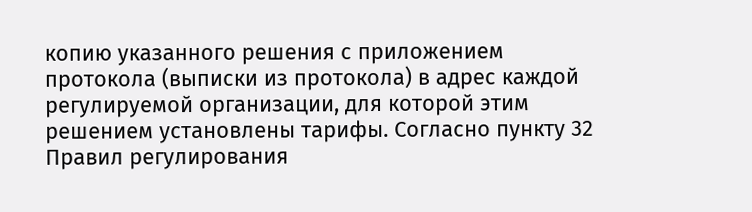копию указанного решения с приложением протокола (выписки из протокола) в адрес каждой регулируемой организации, для которой этим решением установлены тарифы. Согласно пункту 32 Правил регулирования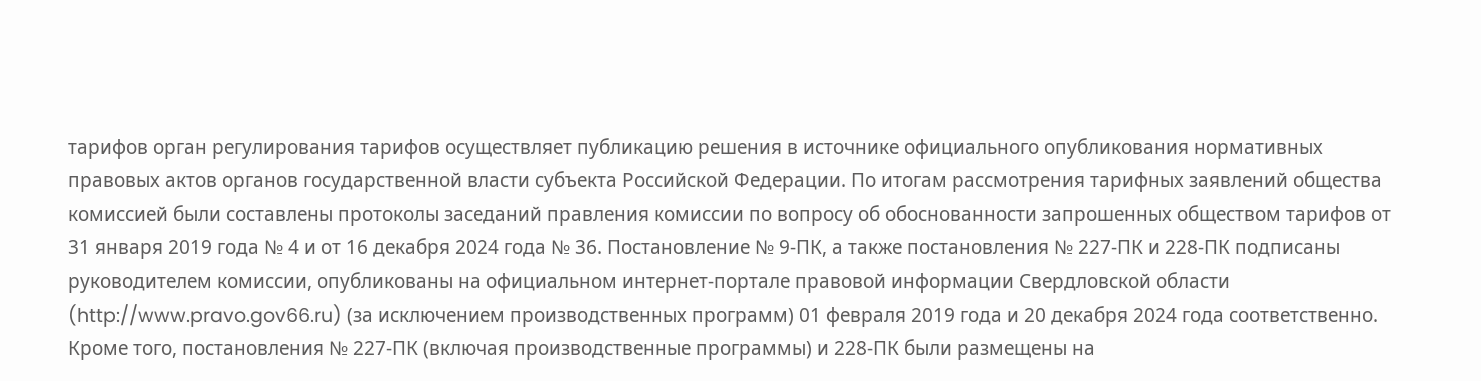тарифов орган регулирования тарифов осуществляет публикацию решения в источнике официального опубликования нормативных правовых актов органов государственной власти субъекта Российской Федерации. По итогам рассмотрения тарифных заявлений общества комиссией были составлены протоколы заседаний правления комиссии по вопросу об обоснованности запрошенных обществом тарифов от 31 января 2019 года № 4 и от 16 декабря 2024 года № 36. Постановление № 9-ПК, а также постановления № 227-ПК и 228-ПК подписаны руководителем комиссии, опубликованы на официальном интернет-портале правовой информации Свердловской области (http://www.pravo.gov66.ru) (за исключением производственных программ) 01 февраля 2019 года и 20 декабря 2024 года соответственно. Кроме того, постановления № 227-ПК (включая производственные программы) и 228-ПК были размещены на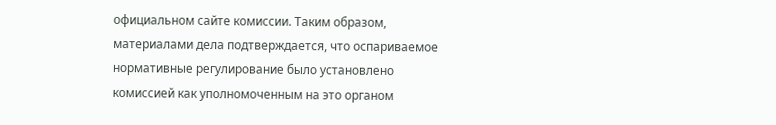официальном сайте комиссии. Таким образом, материалами дела подтверждается, что оспариваемое нормативные регулирование было установлено комиссией как уполномоченным на это органом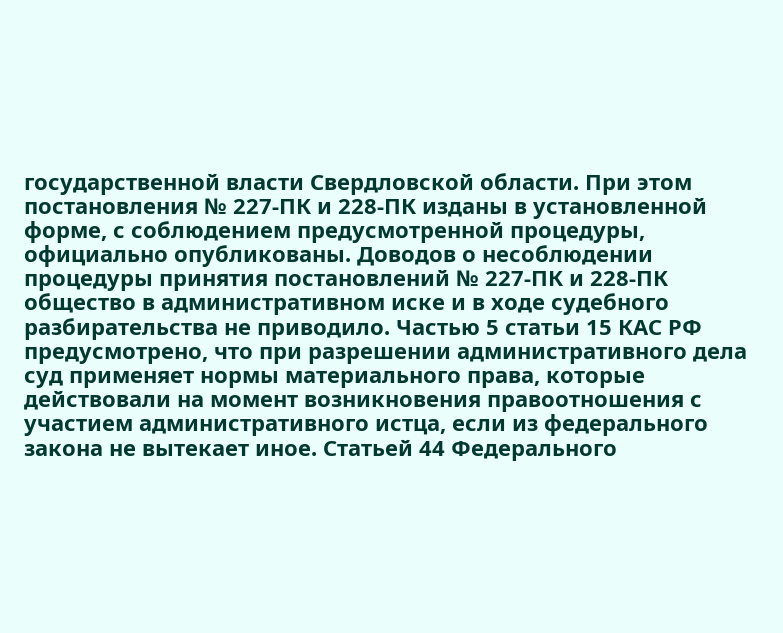государственной власти Свердловской области. При этом постановления № 227-ПК и 228-ПК изданы в установленной форме, с соблюдением предусмотренной процедуры, официально опубликованы. Доводов о несоблюдении процедуры принятия постановлений № 227-ПК и 228-ПК общество в административном иске и в ходе судебного разбирательства не приводило. Частью 5 статьи 15 КАС РФ предусмотрено, что при разрешении административного дела суд применяет нормы материального права, которые действовали на момент возникновения правоотношения с участием административного истца, если из федерального закона не вытекает иное. Статьей 44 Федерального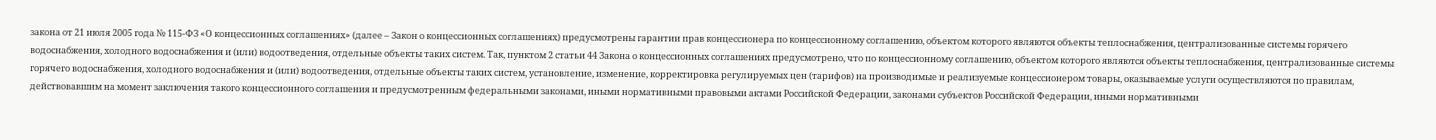закона от 21 июля 2005 года № 115-ФЗ «О концессионных соглашениях» (далее – Закон о концессионных соглашениях) предусмотрены гарантии прав концессионера по концессионному соглашению, объектом которого являются объекты теплоснабжения, централизованные системы горячего водоснабжения, холодного водоснабжения и (или) водоотведения, отдельные объекты таких систем. Так, пунктом 2 статьи 44 Закона о концессионных соглашениях предусмотрено, что по концессионному соглашению, объектом которого являются объекты теплоснабжения, централизованные системы горячего водоснабжения, холодного водоснабжения и (или) водоотведения, отдельные объекты таких систем, установление, изменение, корректировка регулируемых цен (тарифов) на производимые и реализуемые концессионером товары, оказываемые услуги осуществляются по правилам, действовавшим на момент заключения такого концессионного соглашения и предусмотренным федеральными законами, иными нормативными правовыми актами Российской Федерации, законами субъектов Российской Федерации, иными нормативными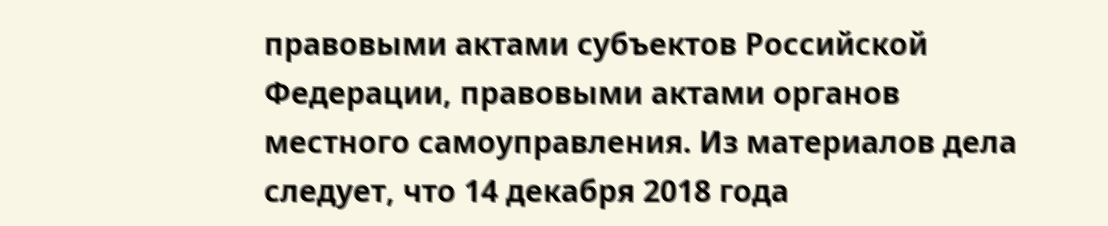правовыми актами субъектов Российской Федерации, правовыми актами органов местного самоуправления. Из материалов дела следует, что 14 декабря 2018 года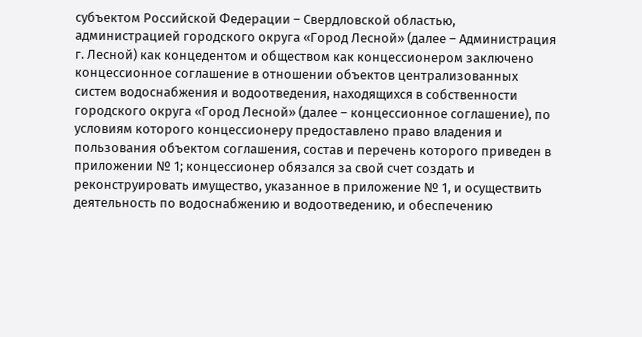субъектом Российской Федерации – Свердловской областью, администрацией городского округа «Город Лесной» (далее – Администрация г. Лесной) как концедентом и обществом как концессионером заключено концессионное соглашение в отношении объектов централизованных систем водоснабжения и водоотведения, находящихся в собственности городского округа «Город Лесной» (далее – концессионное соглашение), по условиям которого концессионеру предоставлено право владения и пользования объектом соглашения, состав и перечень которого приведен в приложении № 1; концессионер обязался за свой счет создать и реконструировать имущество, указанное в приложение № 1, и осуществить деятельность по водоснабжению и водоотведению, и обеспечению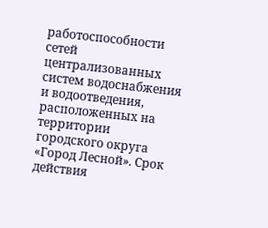работоспособности сетей централизованных систем водоснабжения и водоотведения, расположенных на территории городского округа «Город Лесной». Срок действия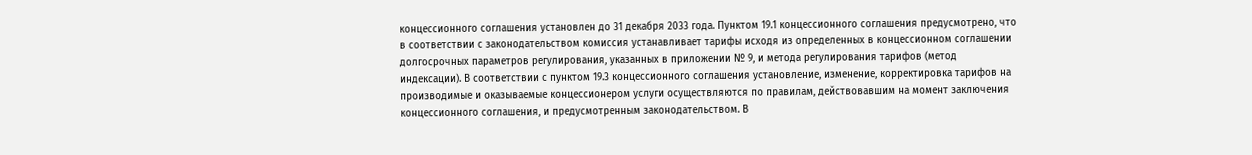концессионного соглашения установлен до 31 декабря 2033 года. Пунктом 19.1 концессионного соглашения предусмотрено, что в соответствии с законодательством комиссия устанавливает тарифы исходя из определенных в концессионном соглашении долгосрочных параметров регулирования, указанных в приложении № 9, и метода регулирования тарифов (метод индексации). В соответствии с пунктом 19.3 концессионного соглашения установление, изменение, корректировка тарифов на производимые и оказываемые концессионером услуги осуществляются по правилам, действовавшим на момент заключения концессионного соглашения, и предусмотренным законодательством. В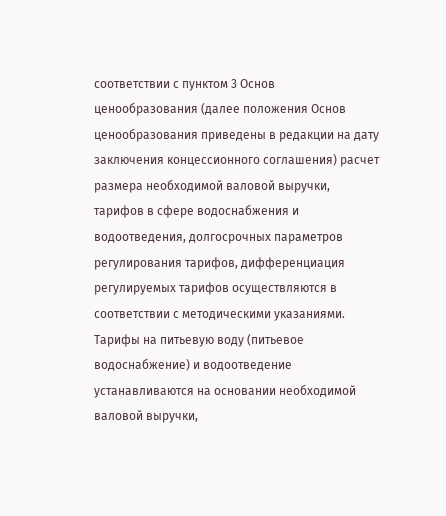соответствии с пунктом 3 Основ ценообразования (далее положения Основ ценообразования приведены в редакции на дату заключения концессионного соглашения) расчет размера необходимой валовой выручки, тарифов в сфере водоснабжения и водоотведения, долгосрочных параметров регулирования тарифов, дифференциация регулируемых тарифов осуществляются в соответствии с методическими указаниями. Тарифы на питьевую воду (питьевое водоснабжение) и водоотведение устанавливаются на основании необходимой валовой выручки,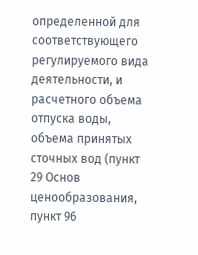определенной для соответствующего регулируемого вида деятельности, и расчетного объема отпуска воды, объема принятых сточных вод (пункт 29 Основ ценообразования, пункт 96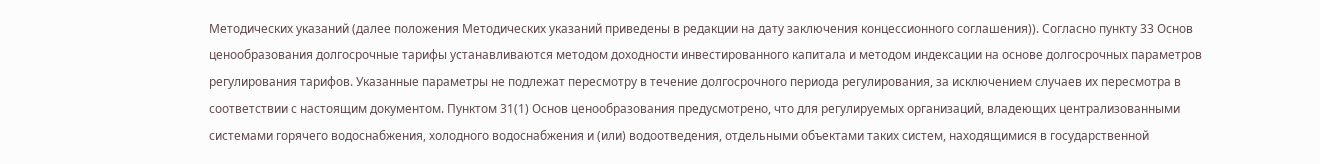Методических указаний (далее положения Методических указаний приведены в редакции на дату заключения концессионного соглашения)). Согласно пункту 33 Основ ценообразования долгосрочные тарифы устанавливаются методом доходности инвестированного капитала и методом индексации на основе долгосрочных параметров регулирования тарифов. Указанные параметры не подлежат пересмотру в течение долгосрочного периода регулирования, за исключением случаев их пересмотра в соответствии с настоящим документом. Пунктом 31(1) Основ ценообразования предусмотрено, что для регулируемых организаций, владеющих централизованными системами горячего водоснабжения, холодного водоснабжения и (или) водоотведения, отдельными объектами таких систем, находящимися в государственной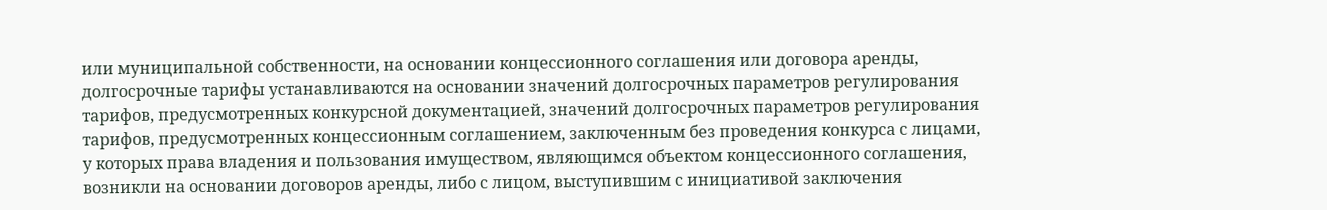или муниципальной собственности, на основании концессионного соглашения или договора аренды, долгосрочные тарифы устанавливаются на основании значений долгосрочных параметров регулирования тарифов, предусмотренных конкурсной документацией, значений долгосрочных параметров регулирования тарифов, предусмотренных концессионным соглашением, заключенным без проведения конкурса с лицами, у которых права владения и пользования имуществом, являющимся объектом концессионного соглашения, возникли на основании договоров аренды, либо с лицом, выступившим с инициативой заключения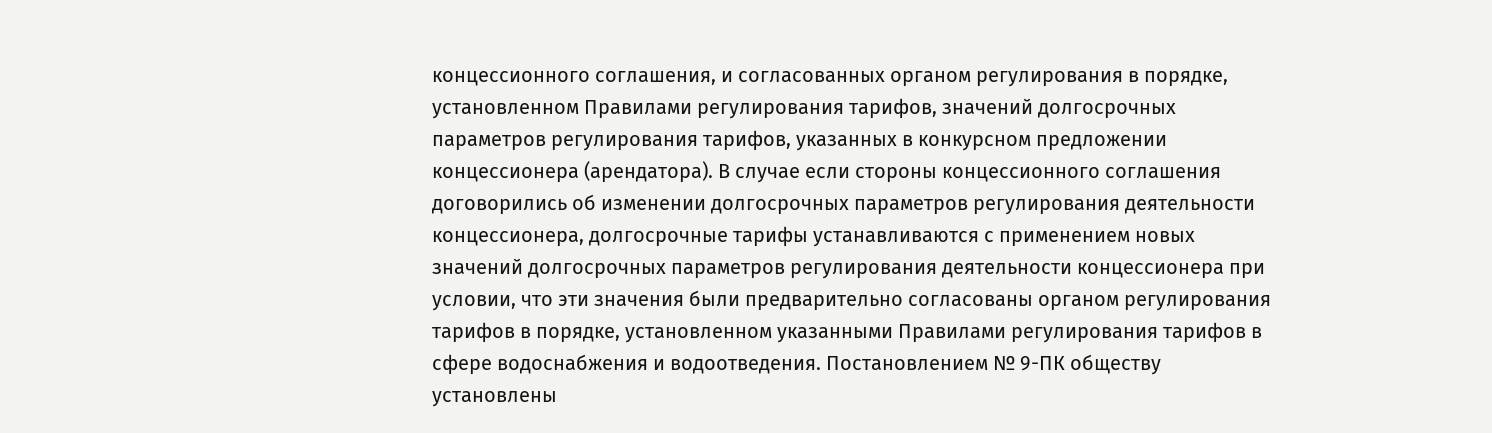концессионного соглашения, и согласованных органом регулирования в порядке, установленном Правилами регулирования тарифов, значений долгосрочных параметров регулирования тарифов, указанных в конкурсном предложении концессионера (арендатора). В случае если стороны концессионного соглашения договорились об изменении долгосрочных параметров регулирования деятельности концессионера, долгосрочные тарифы устанавливаются с применением новых значений долгосрочных параметров регулирования деятельности концессионера при условии, что эти значения были предварительно согласованы органом регулирования тарифов в порядке, установленном указанными Правилами регулирования тарифов в сфере водоснабжения и водоотведения. Постановлением № 9-ПК обществу установлены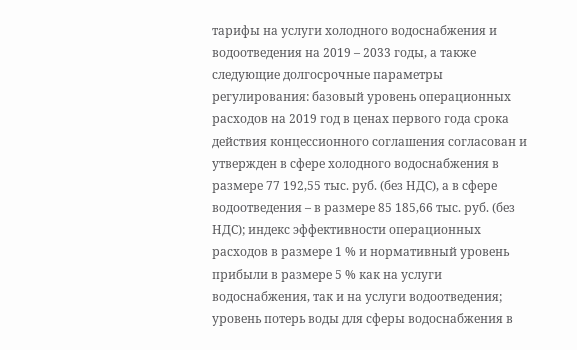тарифы на услуги холодного водоснабжения и водоотведения на 2019 – 2033 годы, а также следующие долгосрочные параметры регулирования: базовый уровень операционных расходов на 2019 год в ценах первого года срока действия концессионного соглашения согласован и утвержден в сфере холодного водоснабжения в размере 77 192,55 тыс. руб. (без НДС), а в сфере водоотведения – в размере 85 185,66 тыс. руб. (без НДС); индекс эффективности операционных расходов в размере 1 % и нормативный уровень прибыли в размере 5 % как на услуги водоснабжения, так и на услуги водоотведения; уровень потерь воды для сферы водоснабжения в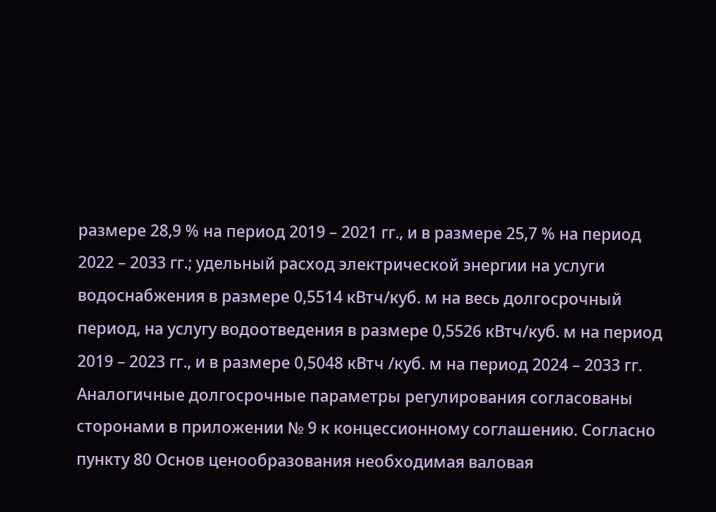размере 28,9 % на период 2019 – 2021 гг., и в размере 25,7 % на период 2022 – 2033 гг.; удельный расход электрической энергии на услуги водоснабжения в размере 0,5514 кВтч/куб. м на весь долгосрочный период, на услугу водоотведения в размере 0,5526 кВтч/куб. м на период 2019 – 2023 гг., и в размере 0,5048 кВтч /куб. м на период 2024 – 2033 гг. Аналогичные долгосрочные параметры регулирования согласованы сторонами в приложении № 9 к концессионному соглашению. Согласно пункту 80 Основ ценообразования необходимая валовая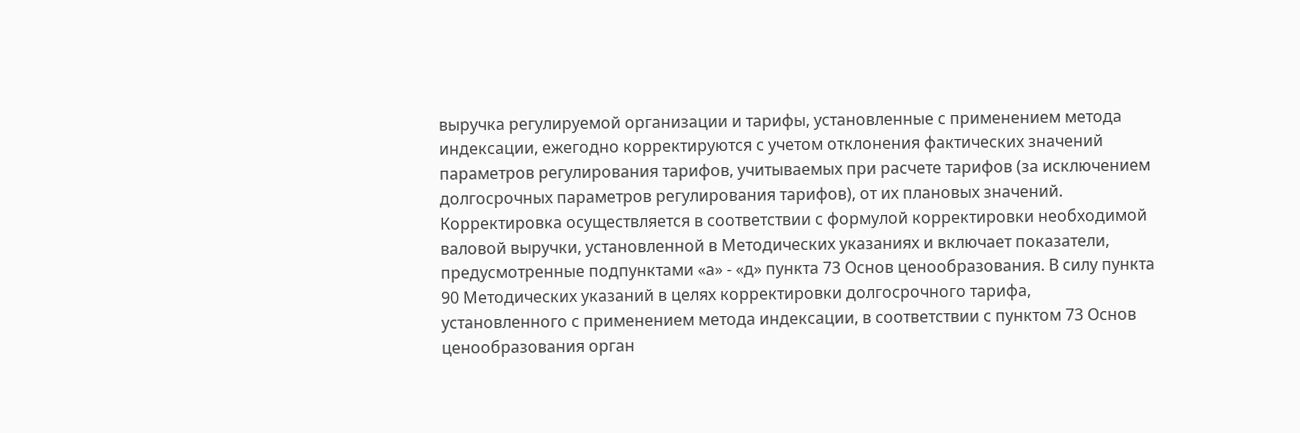выручка регулируемой организации и тарифы, установленные с применением метода индексации, ежегодно корректируются с учетом отклонения фактических значений параметров регулирования тарифов, учитываемых при расчете тарифов (за исключением долгосрочных параметров регулирования тарифов), от их плановых значений. Корректировка осуществляется в соответствии с формулой корректировки необходимой валовой выручки, установленной в Методических указаниях и включает показатели, предусмотренные подпунктами «а» - «д» пункта 73 Основ ценообразования. В силу пункта 90 Методических указаний в целях корректировки долгосрочного тарифа, установленного с применением метода индексации, в соответствии с пунктом 73 Основ ценообразования орган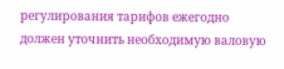регулирования тарифов ежегодно должен уточнить необходимую валовую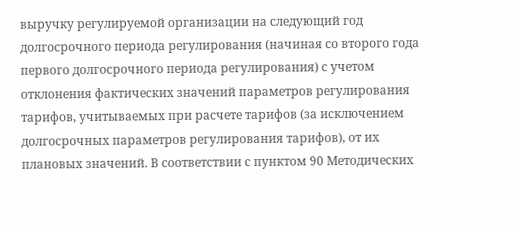выручку регулируемой организации на следующий год долгосрочного периода регулирования (начиная со второго года первого долгосрочного периода регулирования) с учетом отклонения фактических значений параметров регулирования тарифов, учитываемых при расчете тарифов (за исключением долгосрочных параметров регулирования тарифов), от их плановых значений. В соответствии с пунктом 90 Методических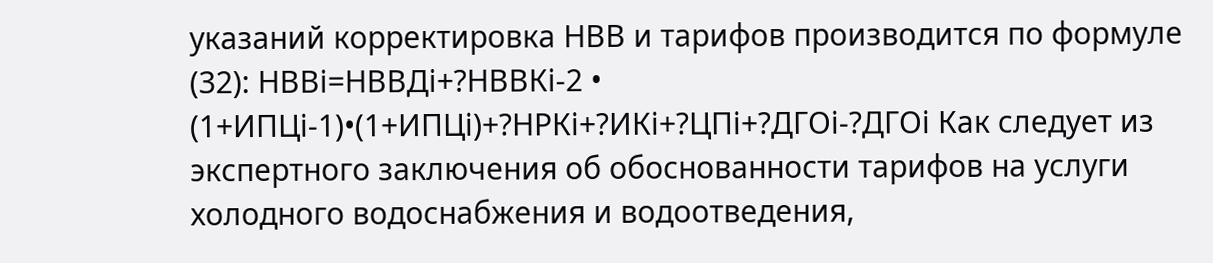указаний корректировка НВВ и тарифов производится по формуле (32): НВВi=НВВДi+?НВВКi-2 • (1+ИПЦi-1)•(1+ИПЦi)+?НРКi+?ИКi+?ЦПi+?ДГОi-?ДГОi Как следует из экспертного заключения об обоснованности тарифов на услуги холодного водоснабжения и водоотведения,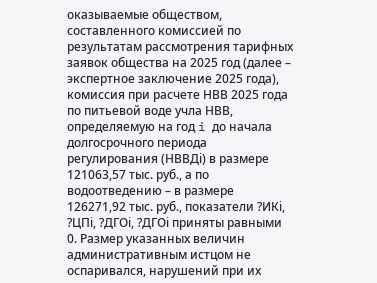оказываемые обществом, составленного комиссией по результатам рассмотрения тарифных заявок общества на 2025 год (далее – экспертное заключение 2025 года), комиссия при расчете НВВ 2025 года по питьевой воде учла НВВ, определяемую на год i до начала долгосрочного периода регулирования (НВВДi) в размере 121063,57 тыс. руб., а по водоотведению – в размере 126271,92 тыс. руб., показатели ?ИКi, ?ЦПi, ?ДГОi, ?ДГОi приняты равными 0. Размер указанных величин административным истцом не оспаривался, нарушений при их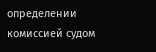определении комиссией судом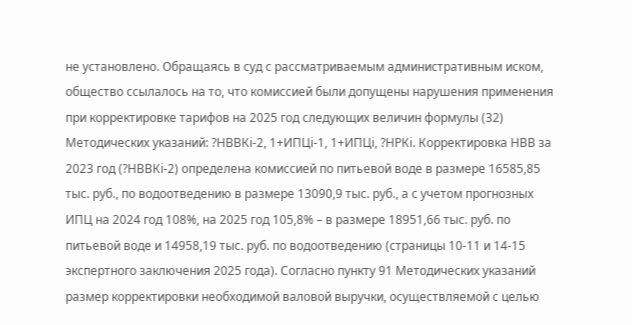не установлено. Обращаясь в суд с рассматриваемым административным иском, общество ссылалось на то, что комиссией были допущены нарушения применения при корректировке тарифов на 2025 год следующих величин формулы (32) Методических указаний: ?НВВКi-2, 1+ИПЦi-1, 1+ИПЦi, ?НРКi. Корректировка НВВ за 2023 год (?НВВКi-2) определена комиссией по питьевой воде в размере 16585,85 тыс. руб., по водоотведению в размере 13090,9 тыс. руб., а с учетом прогнозных ИПЦ на 2024 год 108%, на 2025 год 105,8% – в размере 18951,66 тыс. руб. по питьевой воде и 14958,19 тыс. руб. по водоотведению (страницы 10-11 и 14-15 экспертного заключения 2025 года). Согласно пункту 91 Методических указаний размер корректировки необходимой валовой выручки, осуществляемой с целью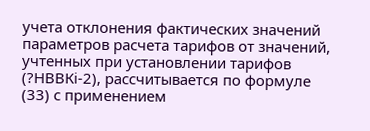учета отклонения фактических значений параметров расчета тарифов от значений, учтенных при установлении тарифов (?НВВКi-2), рассчитывается по формуле (33) с применением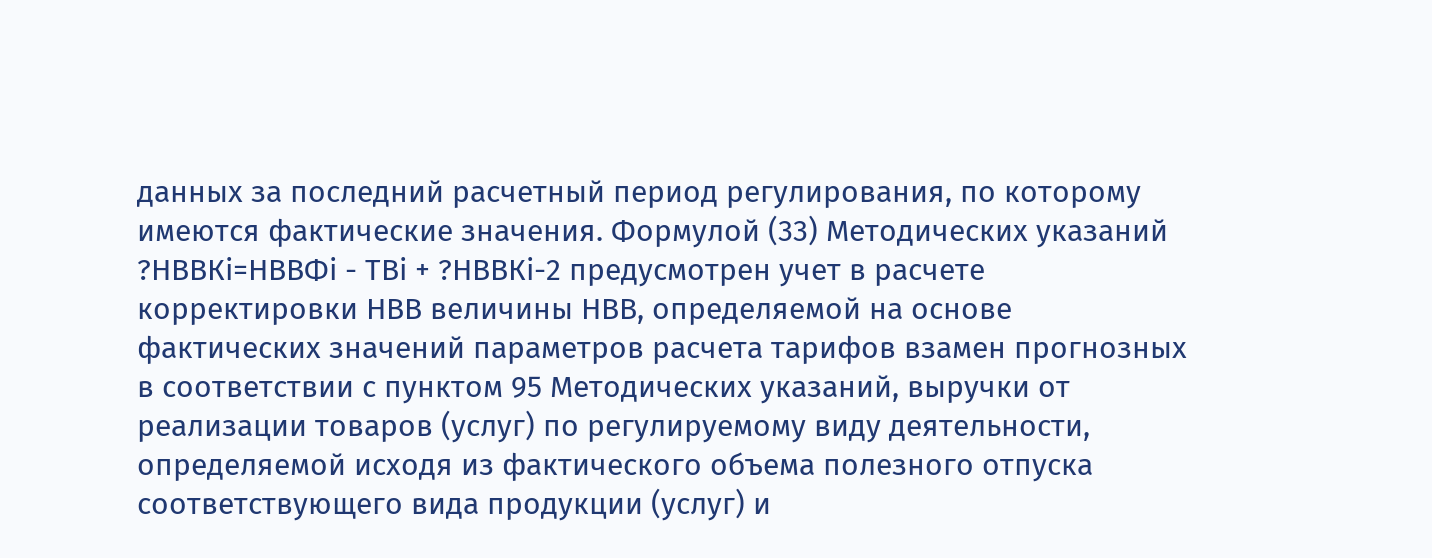данных за последний расчетный период регулирования, по которому имеются фактические значения. Формулой (33) Методических указаний ?НВВКi=НВВФi - ТВi + ?НВВКi-2 предусмотрен учет в расчете корректировки НВВ величины НВВ, определяемой на основе фактических значений параметров расчета тарифов взамен прогнозных в соответствии с пунктом 95 Методических указаний, выручки от реализации товаров (услуг) по регулируемому виду деятельности, определяемой исходя из фактического объема полезного отпуска соответствующего вида продукции (услуг) и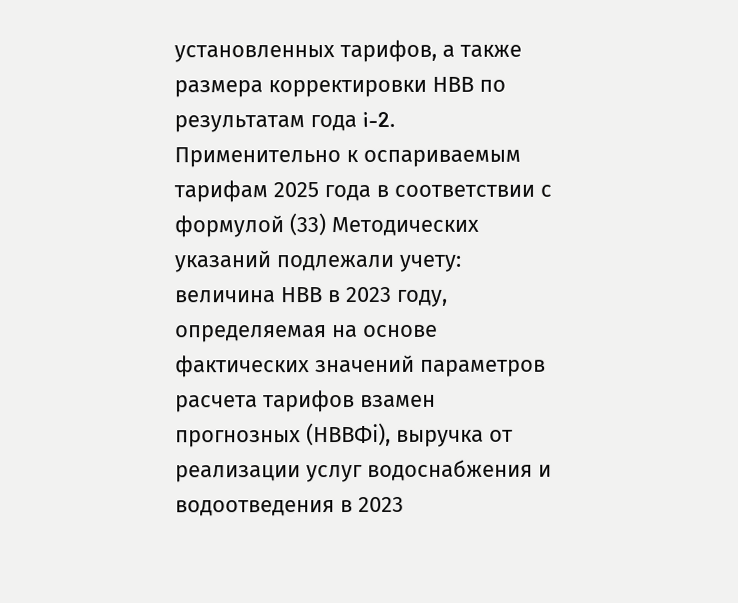установленных тарифов, а также размера корректировки НВВ по результатам года i-2. Применительно к оспариваемым тарифам 2025 года в соответствии с формулой (33) Методических указаний подлежали учету: величина НВВ в 2023 году, определяемая на основе фактических значений параметров расчета тарифов взамен прогнозных (НВВФi), выручка от реализации услуг водоснабжения и водоотведения в 2023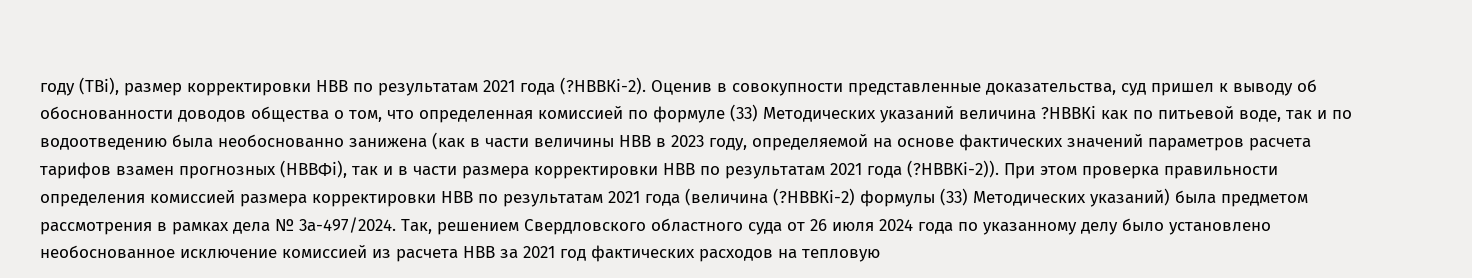году (ТВi), размер корректировки НВВ по результатам 2021 года (?НВВКi-2). Оценив в совокупности представленные доказательства, суд пришел к выводу об обоснованности доводов общества о том, что определенная комиссией по формуле (33) Методических указаний величина ?НВВКi как по питьевой воде, так и по водоотведению была необоснованно занижена (как в части величины НВВ в 2023 году, определяемой на основе фактических значений параметров расчета тарифов взамен прогнозных (НВВФi), так и в части размера корректировки НВВ по результатам 2021 года (?НВВКi-2)). При этом проверка правильности определения комиссией размера корректировки НВВ по результатам 2021 года (величина (?НВВКi-2) формулы (33) Методических указаний) была предметом рассмотрения в рамках дела № 3а-497/2024. Так, решением Свердловского областного суда от 26 июля 2024 года по указанному делу было установлено необоснованное исключение комиссией из расчета НВВ за 2021 год фактических расходов на тепловую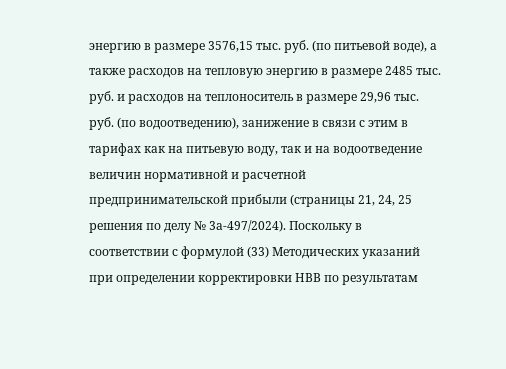энергию в размере 3576,15 тыс. руб. (по питьевой воде), а также расходов на тепловую энергию в размере 2485 тыс. руб. и расходов на теплоноситель в размере 29,96 тыс. руб. (по водоотведению), занижение в связи с этим в тарифах как на питьевую воду, так и на водоотведение величин нормативной и расчетной предпринимательской прибыли (страницы 21, 24, 25 решения по делу № 3а-497/2024). Поскольку в соответствии с формулой (33) Методических указаний при определении корректировки НВВ по результатам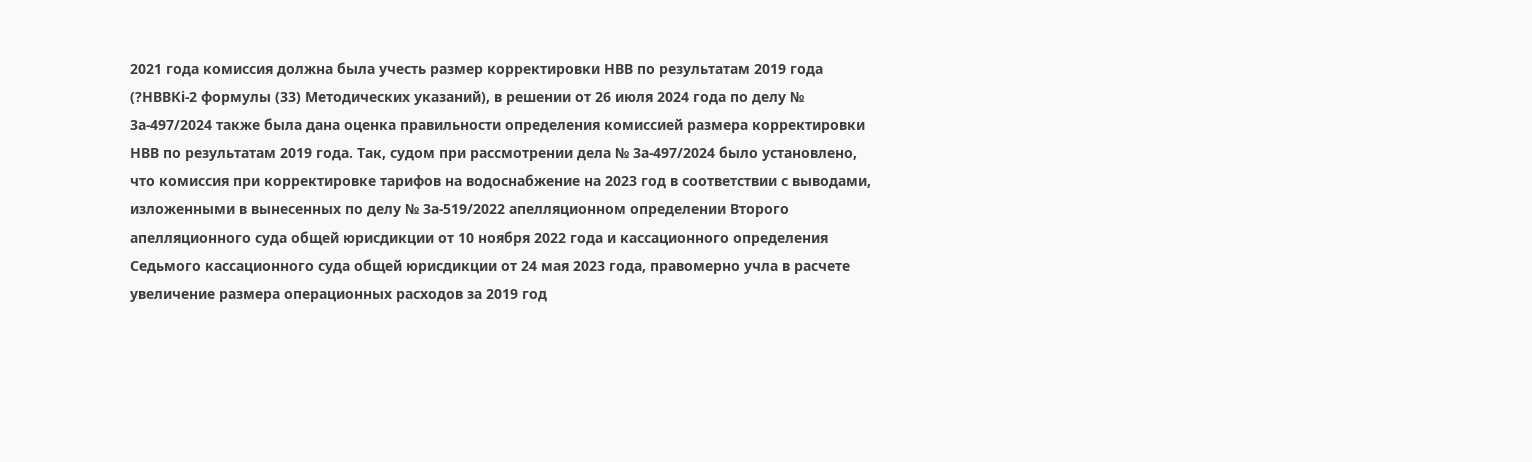2021 года комиссия должна была учесть размер корректировки НВВ по результатам 2019 года (?НВВКi-2 формулы (33) Методических указаний), в решении от 26 июля 2024 года по делу № 3а-497/2024 также была дана оценка правильности определения комиссией размера корректировки НВВ по результатам 2019 года. Так, судом при рассмотрении дела № 3а-497/2024 было установлено, что комиссия при корректировке тарифов на водоснабжение на 2023 год в соответствии с выводами, изложенными в вынесенных по делу № 3а-519/2022 апелляционном определении Второго апелляционного суда общей юрисдикции от 10 ноября 2022 года и кассационного определения Седьмого кассационного суда общей юрисдикции от 24 мая 2023 года, правомерно учла в расчете увеличение размера операционных расходов за 2019 год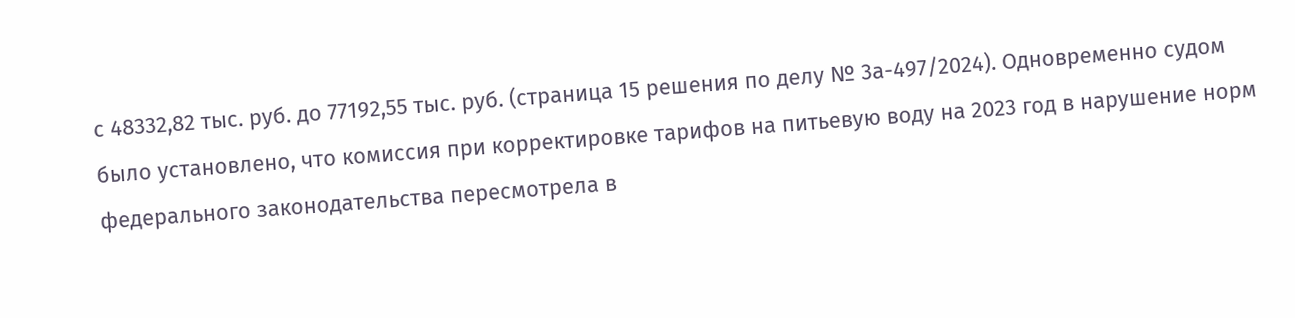с 48332,82 тыс. руб. до 77192,55 тыс. руб. (страница 15 решения по делу № 3а-497/2024). Одновременно судом было установлено, что комиссия при корректировке тарифов на питьевую воду на 2023 год в нарушение норм федерального законодательства пересмотрела в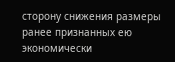сторону снижения размеры ранее признанных ею экономически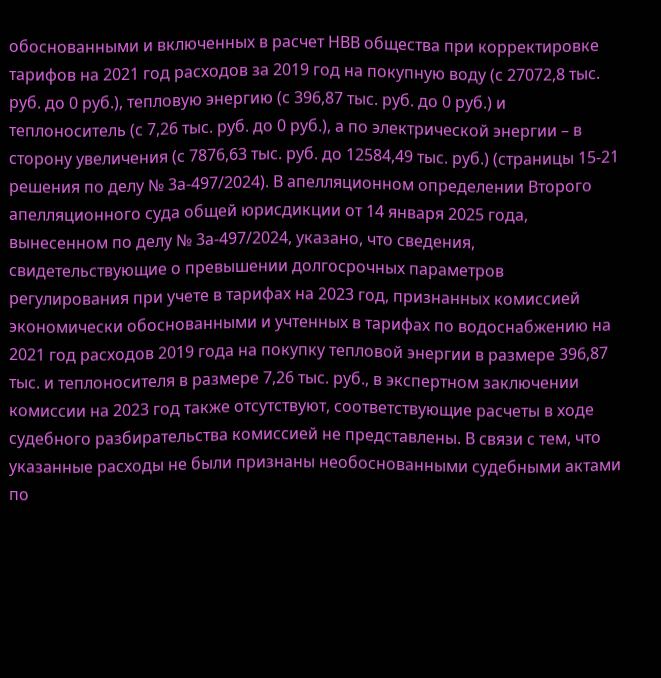обоснованными и включенных в расчет НВВ общества при корректировке тарифов на 2021 год расходов за 2019 год на покупную воду (с 27072,8 тыс. руб. до 0 руб.), тепловую энергию (с 396,87 тыс. руб. до 0 руб.) и теплоноситель (с 7,26 тыс. руб. до 0 руб.), а по электрической энергии – в сторону увеличения (с 7876,63 тыс. руб. до 12584,49 тыс. руб.) (страницы 15-21 решения по делу № 3а-497/2024). В апелляционном определении Второго апелляционного суда общей юрисдикции от 14 января 2025 года, вынесенном по делу № 3а-497/2024, указано, что сведения, свидетельствующие о превышении долгосрочных параметров регулирования при учете в тарифах на 2023 год, признанных комиссией экономически обоснованными и учтенных в тарифах по водоснабжению на 2021 год расходов 2019 года на покупку тепловой энергии в размере 396,87 тыс. и теплоносителя в размере 7,26 тыс. руб., в экспертном заключении комиссии на 2023 год также отсутствуют, соответствующие расчеты в ходе судебного разбирательства комиссией не представлены. В связи с тем, что указанные расходы не были признаны необоснованными судебными актами по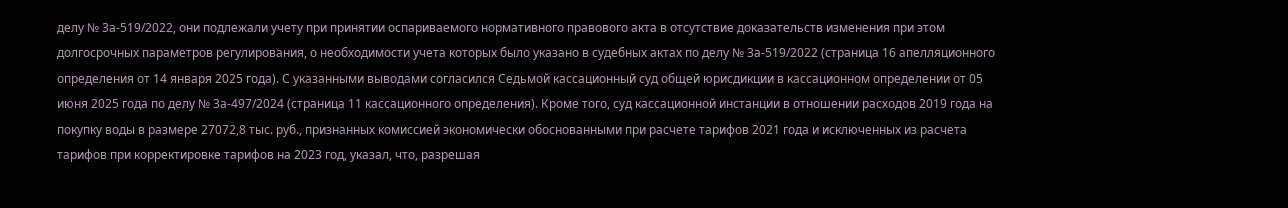делу № 3а-519/2022, они подлежали учету при принятии оспариваемого нормативного правового акта в отсутствие доказательств изменения при этом долгосрочных параметров регулирования, о необходимости учета которых было указано в судебных актах по делу № 3а-519/2022 (страница 16 апелляционного определения от 14 января 2025 года). С указанными выводами согласился Седьмой кассационный суд общей юрисдикции в кассационном определении от 05 июня 2025 года по делу № 3а-497/2024 (страница 11 кассационного определения). Кроме того, суд кассационной инстанции в отношении расходов 2019 года на покупку воды в размере 27072,8 тыс. руб., признанных комиссией экономически обоснованными при расчете тарифов 2021 года и исключенных из расчета тарифов при корректировке тарифов на 2023 год, указал, что, разрешая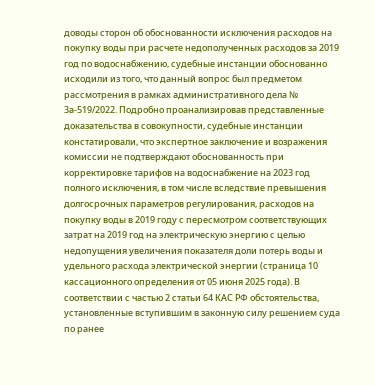доводы сторон об обоснованности исключения расходов на покупку воды при расчете недополученных расходов за 2019 год по водоснабжению, судебные инстанции обоснованно исходили из того, что данный вопрос был предметом рассмотрения в рамках административного дела № 3а-519/2022. Подробно проанализировав представленные доказательства в совокупности, судебные инстанции констатировали, что экспертное заключение и возражения комиссии не подтверждают обоснованность при корректировке тарифов на водоснабжение на 2023 год полного исключения, в том числе вследствие превышения долгосрочных параметров регулирования, расходов на покупку воды в 2019 году с пересмотром соответствующих затрат на 2019 год на электрическую энергию с целью недопущения увеличения показателя доли потерь воды и удельного расхода электрической энергии (страница 10 кассационного определения от 05 июня 2025 года). В соответствии с частью 2 статьи 64 КАС РФ обстоятельства, установленные вступившим в законную силу решением суда по ранее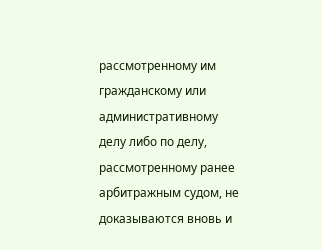рассмотренному им гражданскому или административному делу либо по делу, рассмотренному ранее арбитражным судом, не доказываются вновь и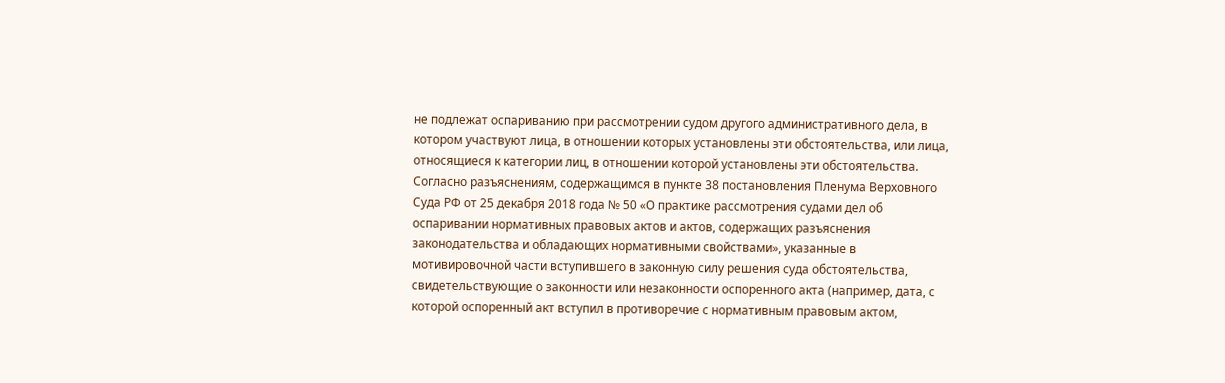не подлежат оспариванию при рассмотрении судом другого административного дела, в котором участвуют лица, в отношении которых установлены эти обстоятельства, или лица, относящиеся к категории лиц, в отношении которой установлены эти обстоятельства. Согласно разъяснениям, содержащимся в пункте 38 постановления Пленума Верховного Суда РФ от 25 декабря 2018 года № 50 «О практике рассмотрения судами дел об оспаривании нормативных правовых актов и актов, содержащих разъяснения законодательства и обладающих нормативными свойствами», указанные в мотивировочной части вступившего в законную силу решения суда обстоятельства, свидетельствующие о законности или незаконности оспоренного акта (например, дата, с которой оспоренный акт вступил в противоречие с нормативным правовым актом,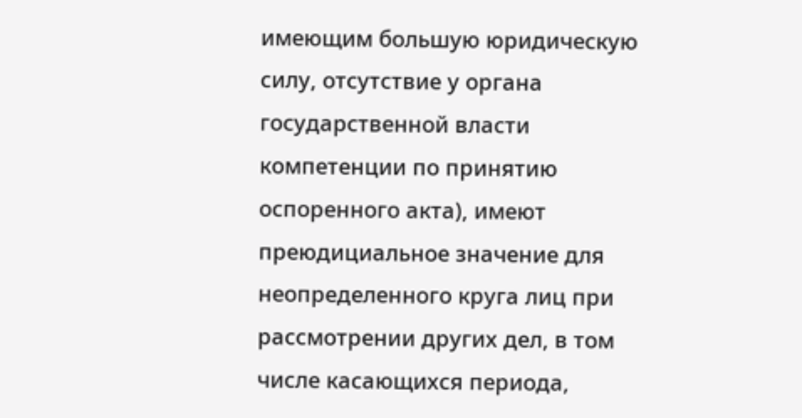имеющим большую юридическую силу, отсутствие у органа государственной власти компетенции по принятию оспоренного акта), имеют преюдициальное значение для неопределенного круга лиц при рассмотрении других дел, в том числе касающихся периода,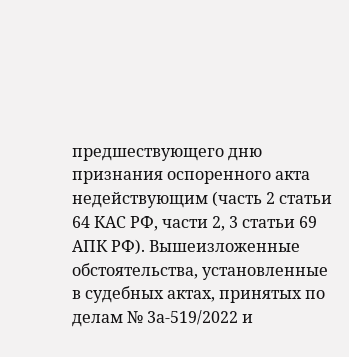предшествующего дню признания оспоренного акта недействующим (часть 2 статьи 64 КАС РФ, части 2, 3 статьи 69 АПК РФ). Вышеизложенные обстоятельства, установленные в судебных актах, принятых по делам № 3а-519/2022 и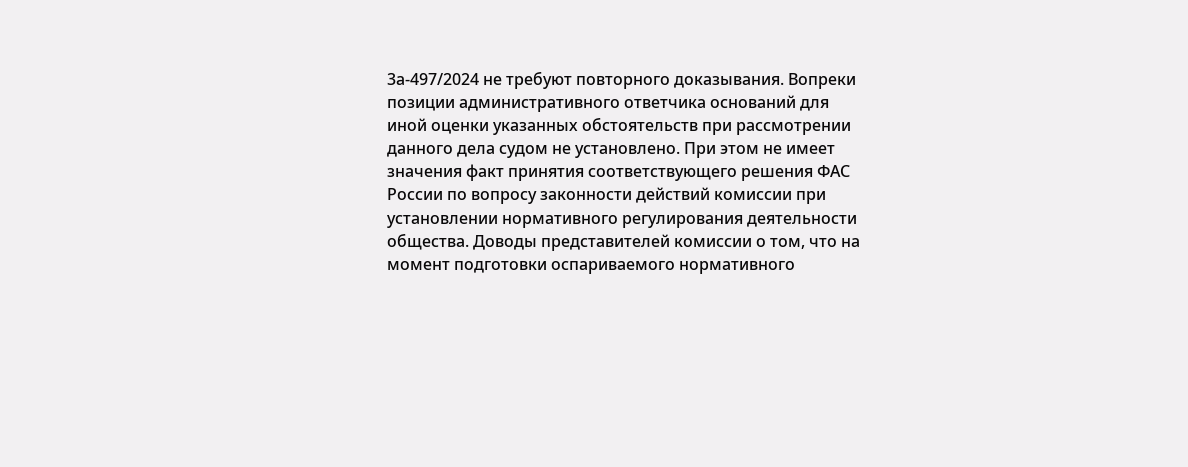3а-497/2024 не требуют повторного доказывания. Вопреки позиции административного ответчика оснований для иной оценки указанных обстоятельств при рассмотрении данного дела судом не установлено. При этом не имеет значения факт принятия соответствующего решения ФАС России по вопросу законности действий комиссии при установлении нормативного регулирования деятельности общества. Доводы представителей комиссии о том, что на момент подготовки оспариваемого нормативного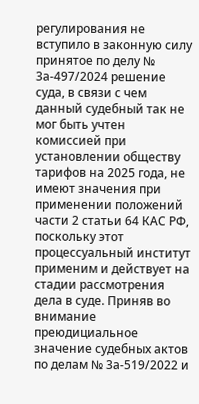регулирования не вступило в законную силу принятое по делу № 3а-497/2024 решение суда, в связи с чем данный судебный так не мог быть учтен комиссией при установлении обществу тарифов на 2025 года, не имеют значения при применении положений части 2 статьи 64 КАС РФ, поскольку этот процессуальный институт применим и действует на стадии рассмотрения дела в суде. Приняв во внимание преюдициальное значение судебных актов по делам № 3а-519/2022 и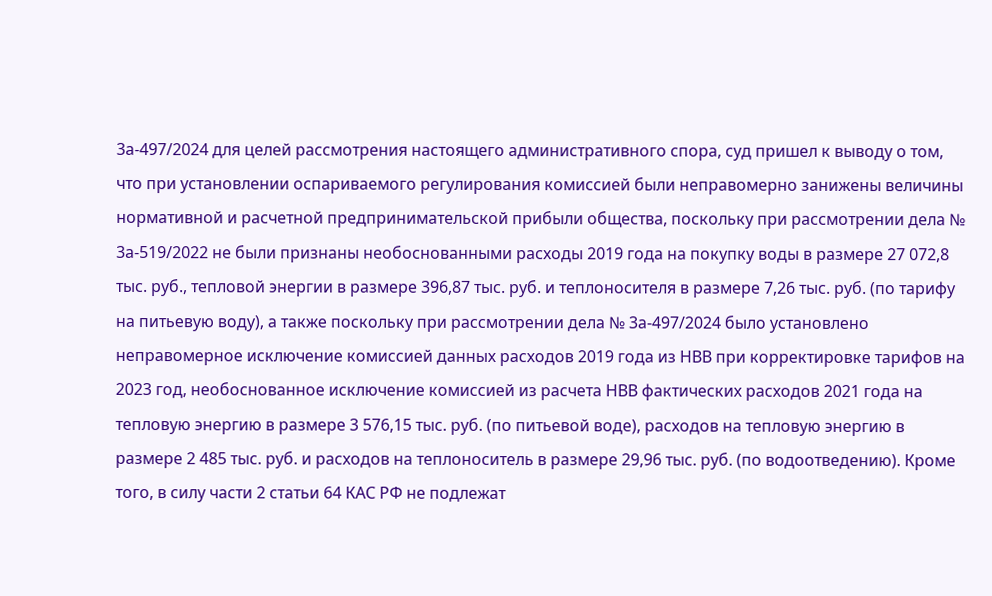3а-497/2024 для целей рассмотрения настоящего административного спора, суд пришел к выводу о том, что при установлении оспариваемого регулирования комиссией были неправомерно занижены величины нормативной и расчетной предпринимательской прибыли общества, поскольку при рассмотрении дела № 3а-519/2022 не были признаны необоснованными расходы 2019 года на покупку воды в размере 27 072,8 тыс. руб., тепловой энергии в размере 396,87 тыс. руб. и теплоносителя в размере 7,26 тыс. руб. (по тарифу на питьевую воду), а также поскольку при рассмотрении дела № 3а-497/2024 было установлено неправомерное исключение комиссией данных расходов 2019 года из НВВ при корректировке тарифов на 2023 год, необоснованное исключение комиссией из расчета НВВ фактических расходов 2021 года на тепловую энергию в размере 3 576,15 тыс. руб. (по питьевой воде), расходов на тепловую энергию в размере 2 485 тыс. руб. и расходов на теплоноситель в размере 29,96 тыс. руб. (по водоотведению). Кроме того, в силу части 2 статьи 64 КАС РФ не подлежат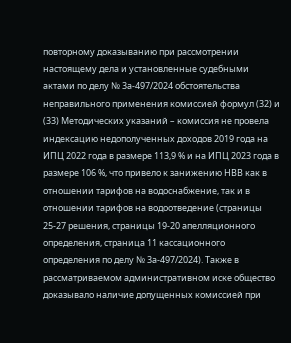повторному доказыванию при рассмотрении настоящему дела и установленные судебными актами по делу № 3а-497/2024 обстоятельства неправильного применения комиссией формул (32) и (33) Методических указаний – комиссия не провела индексацию недополученных доходов 2019 года на ИПЦ 2022 года в размере 113,9 % и на ИПЦ 2023 года в размере 106 %, что привело к занижению НВВ как в отношении тарифов на водоснабжение, так и в отношении тарифов на водоотведение (страницы 25-27 решения, страницы 19-20 апелляционного определения, страница 11 кассационного определения по делу № 3а-497/2024). Также в рассматриваемом административном иске общество доказывало наличие допущенных комиссией при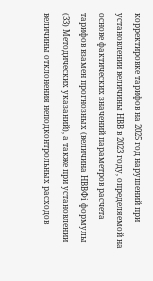корректировке тарифов на 2025 год нарушений при установлении величины НВВ в 2023 году, определяемой на основе фактических значений параметров расчета тарифов взамен прогнозных (величина НВВФi формулы (33) Методических указаний), а также при установлении величины отклонения неподконтрольных расходов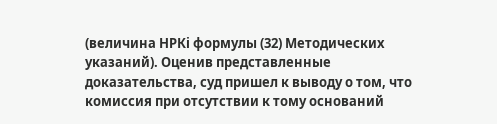(величина НРКi формулы (32) Методических указаний). Оценив представленные доказательства, суд пришел к выводу о том, что комиссия при отсутствии к тому оснований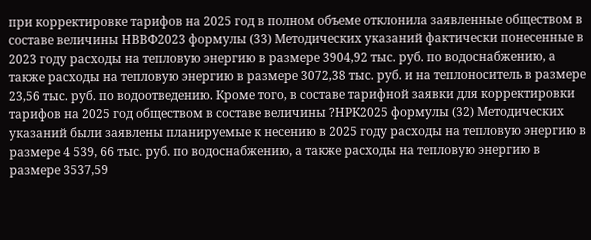при корректировке тарифов на 2025 год в полном объеме отклонила заявленные обществом в составе величины НВВФ2023 формулы (33) Методических указаний фактически понесенные в 2023 году расходы на тепловую энергию в размере 3904,92 тыс. руб. по водоснабжению, а также расходы на тепловую энергию в размере 3072,38 тыс. руб. и на теплоноситель в размере 23,56 тыс. руб. по водоотведению. Кроме того, в составе тарифной заявки для корректировки тарифов на 2025 год обществом в составе величины ?НРК2025 формулы (32) Методических указаний были заявлены планируемые к несению в 2025 году расходы на тепловую энергию в размере 4 539, 66 тыс. руб. по водоснабжению, а также расходы на тепловую энергию в размере 3537,59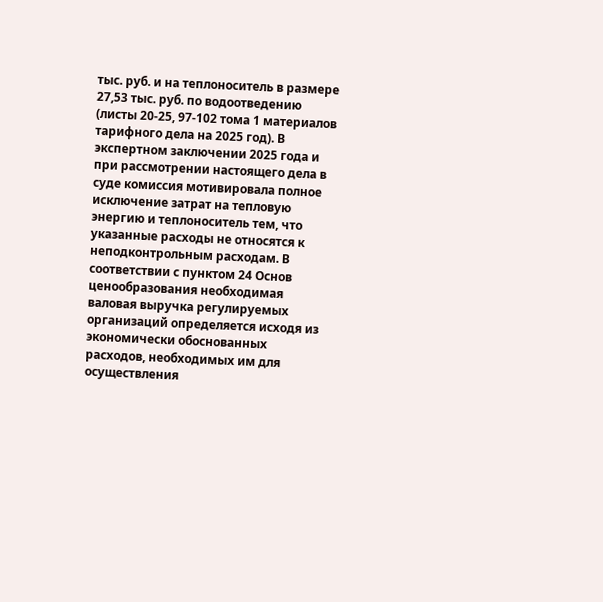тыс. руб. и на теплоноситель в размере 27,53 тыс. руб. по водоотведению (листы 20-25, 97-102 тома 1 материалов тарифного дела на 2025 год). В экспертном заключении 2025 года и при рассмотрении настоящего дела в суде комиссия мотивировала полное исключение затрат на тепловую энергию и теплоноситель тем, что указанные расходы не относятся к неподконтрольным расходам. В соответствии с пунктом 24 Основ ценообразования необходимая валовая выручка регулируемых организаций определяется исходя из экономически обоснованных расходов, необходимых им для осуществления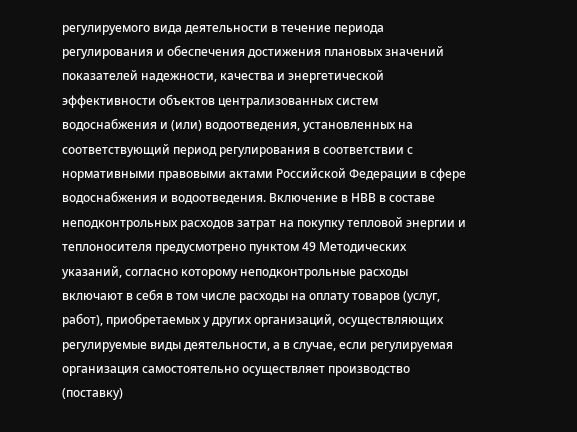регулируемого вида деятельности в течение периода регулирования и обеспечения достижения плановых значений показателей надежности, качества и энергетической эффективности объектов централизованных систем водоснабжения и (или) водоотведения, установленных на соответствующий период регулирования в соответствии с нормативными правовыми актами Российской Федерации в сфере водоснабжения и водоотведения. Включение в НВВ в составе неподконтрольных расходов затрат на покупку тепловой энергии и теплоносителя предусмотрено пунктом 49 Методических указаний, согласно которому неподконтрольные расходы включают в себя в том числе расходы на оплату товаров (услуг, работ), приобретаемых у других организаций, осуществляющих регулируемые виды деятельности, а в случае, если регулируемая организация самостоятельно осуществляет производство (поставку)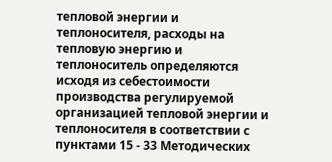тепловой энергии и теплоносителя, расходы на тепловую энергию и теплоноситель определяются исходя из себестоимости производства регулируемой организацией тепловой энергии и теплоносителя в соответствии с пунктами 15 - 33 Методических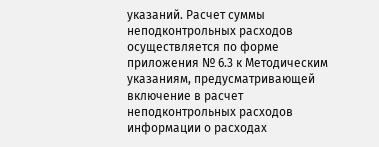указаний. Расчет суммы неподконтрольных расходов осуществляется по форме приложения № 6.3 к Методическим указаниям, предусматривающей включение в расчет неподконтрольных расходов информации о расходах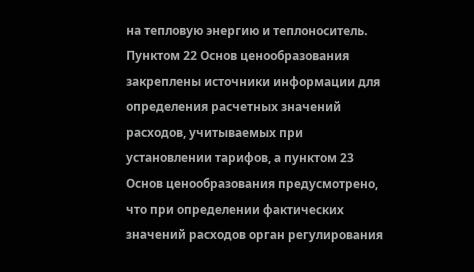на тепловую энергию и теплоноситель. Пунктом 22 Основ ценообразования закреплены источники информации для определения расчетных значений расходов, учитываемых при установлении тарифов, а пунктом 23 Основ ценообразования предусмотрено, что при определении фактических значений расходов орган регулирования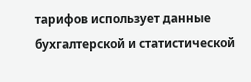тарифов использует данные бухгалтерской и статистической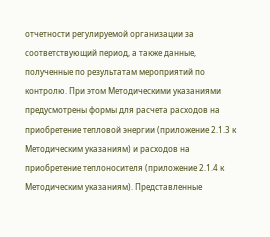отчетности регулируемой организации за соответствующий период, а также данные, полученные по результатам мероприятий по контролю. При этом Методическими указаниями предусмотрены формы для расчета расходов на приобретение тепловой энергии (приложение 2.1.3 к Методическим указаниям) и расходов на приобретение теплоносителя (приложение 2.1.4 к Методическим указаниям). Представленные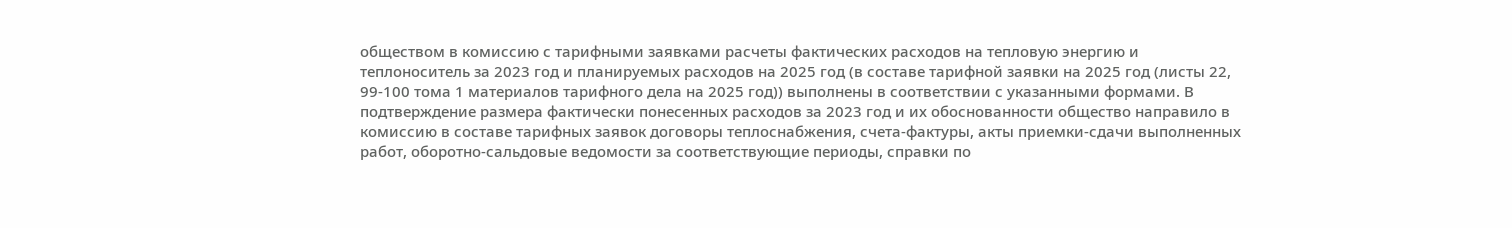обществом в комиссию с тарифными заявками расчеты фактических расходов на тепловую энергию и теплоноситель за 2023 год и планируемых расходов на 2025 год (в составе тарифной заявки на 2025 год (листы 22, 99-100 тома 1 материалов тарифного дела на 2025 год)) выполнены в соответствии с указанными формами. В подтверждение размера фактически понесенных расходов за 2023 год и их обоснованности общество направило в комиссию в составе тарифных заявок договоры теплоснабжения, счета-фактуры, акты приемки-сдачи выполненных работ, оборотно-сальдовые ведомости за соответствующие периоды, справки по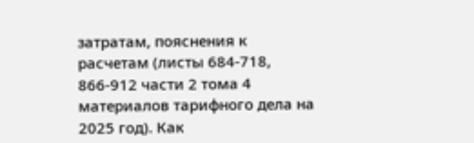затратам, пояснения к расчетам (листы 684-718, 866-912 части 2 тома 4 материалов тарифного дела на 2025 год). Как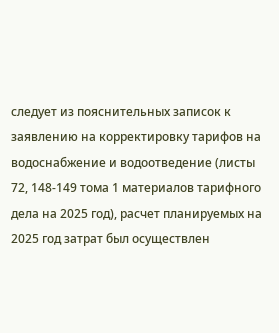следует из пояснительных записок к заявлению на корректировку тарифов на водоснабжение и водоотведение (листы 72, 148-149 тома 1 материалов тарифного дела на 2025 год), расчет планируемых на 2025 год затрат был осуществлен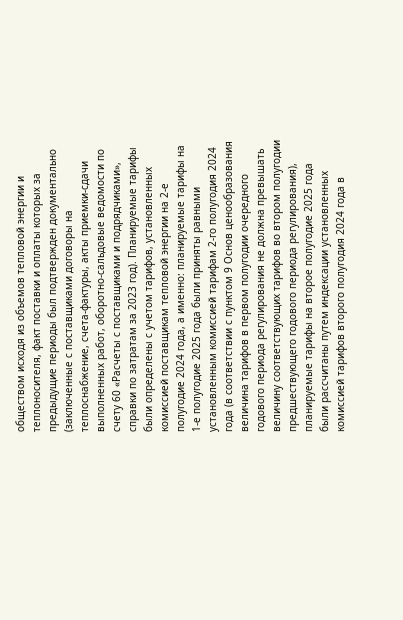обществом исходя из объемов тепловой энергии и теплоносителя, факт поставки и оплаты которых за предыдущие периоды был подтвержден документально (заключенные с поставщиками договоры на теплоснабжение, счета-фактуры, акты приемки-сдачи выполненных работ, оборотно-сальдовые ведомости по счету 60 «Расчеты с поставщиками и подрядчиками», справки по затратам за 2023 год). Планируемые тарифы были определены с учетом тарифов, установленных комиссией поставщикам тепловой энергии на 2-е полугодие 2024 года, а именно: планируемые тарифы на 1-е полугодие 2025 года были приняты равными установленным комиссией тарифам 2-го полугодия 2024 года (в соответствии с пунктом 9 Основ ценообразования величина тарифов в первом полугодии очередного годового периода регулирования не должна превышать величину соответствующих тарифов во втором полугодии предшествующего годового периода регулирования), планируемые тарифы на второе полугодие 2025 года были рассчитаны путем индексации установленных комиссией тарифов второго полугодия 2024 года в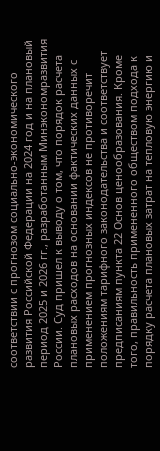соответствии с прогнозом социально-экономического развития Российской Федерации на 2024 год и на плановый период 2025 и 2026 гг., разработанным Минэкономразвития России. Суд пришел к выводу о том, что порядок расчета плановых расходов на основании фактических данных с применением прогнозных индексов не противоречит положениям тарифного законодательства и соответствует предписаниям пункта 22 Основ ценообразования. Кроме того, правильность примененного обществом подхода к порядку расчета плановых затрат на тепловую энергию и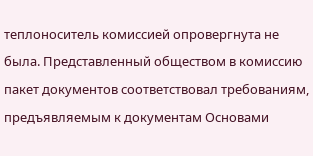теплоноситель комиссией опровергнута не была. Представленный обществом в комиссию пакет документов соответствовал требованиям, предъявляемым к документам Основами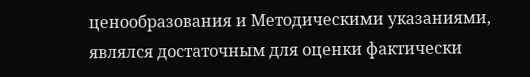ценообразования и Методическими указаниями, являлся достаточным для оценки фактически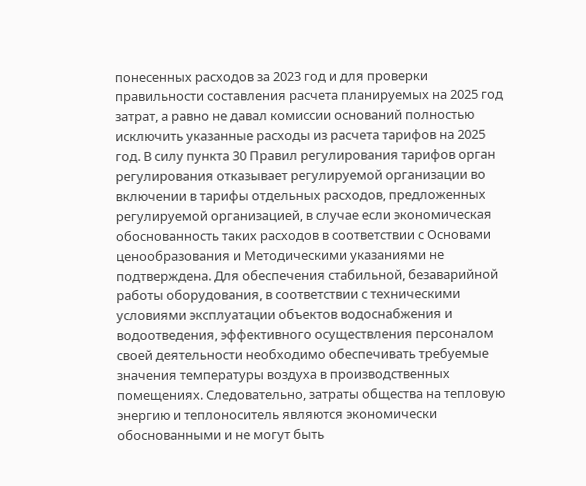понесенных расходов за 2023 год и для проверки правильности составления расчета планируемых на 2025 год затрат, а равно не давал комиссии оснований полностью исключить указанные расходы из расчета тарифов на 2025 год. В силу пункта 30 Правил регулирования тарифов орган регулирования отказывает регулируемой организации во включении в тарифы отдельных расходов, предложенных регулируемой организацией, в случае если экономическая обоснованность таких расходов в соответствии с Основами ценообразования и Методическими указаниями не подтверждена. Для обеспечения стабильной, безаварийной работы оборудования, в соответствии с техническими условиями эксплуатации объектов водоснабжения и водоотведения, эффективного осуществления персоналом своей деятельности необходимо обеспечивать требуемые значения температуры воздуха в производственных помещениях. Следовательно, затраты общества на тепловую энергию и теплоноситель являются экономически обоснованными и не могут быть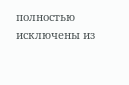полностью исключены из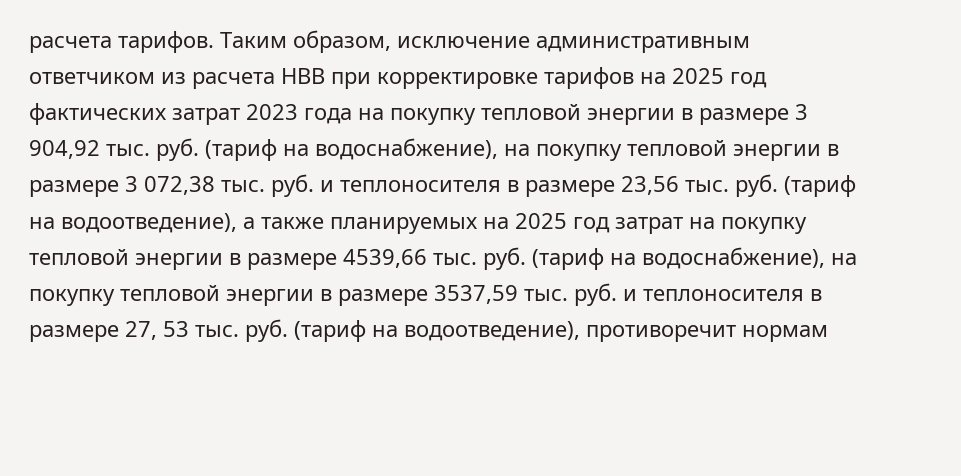расчета тарифов. Таким образом, исключение административным ответчиком из расчета НВВ при корректировке тарифов на 2025 год фактических затрат 2023 года на покупку тепловой энергии в размере 3 904,92 тыс. руб. (тариф на водоснабжение), на покупку тепловой энергии в размере 3 072,38 тыс. руб. и теплоносителя в размере 23,56 тыс. руб. (тариф на водоотведение), а также планируемых на 2025 год затрат на покупку тепловой энергии в размере 4539,66 тыс. руб. (тариф на водоснабжение), на покупку тепловой энергии в размере 3537,59 тыс. руб. и теплоносителя в размере 27, 53 тыс. руб. (тариф на водоотведение), противоречит нормам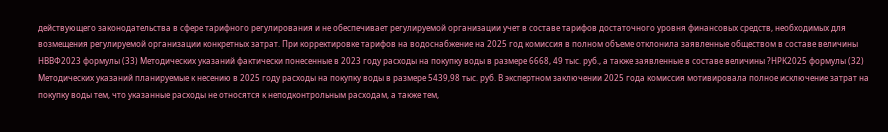действующего законодательства в сфере тарифного регулирования и не обеспечивает регулируемой организации учет в составе тарифов достаточного уровня финансовых средств, необходимых для возмещения регулируемой организации конкретных затрат. При корректировке тарифов на водоснабжение на 2025 год комиссия в полном объеме отклонила заявленные обществом в составе величины НВВФ2023 формулы (33) Методических указаний фактически понесенные в 2023 году расходы на покупку воды в размере 6668, 49 тыс. руб., а также заявленные в составе величины ?НРК2025 формулы (32) Методических указаний планируемые к несению в 2025 году расходы на покупку воды в размере 5439,98 тыс. руб. В экспертном заключении 2025 года комиссия мотивировала полное исключение затрат на покупку воды тем, что указанные расходы не относятся к неподконтрольным расходам, а также тем,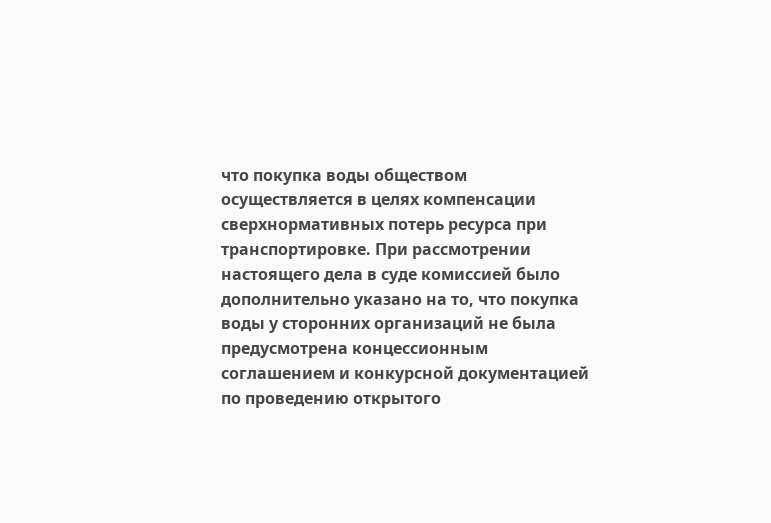что покупка воды обществом осуществляется в целях компенсации сверхнормативных потерь ресурса при транспортировке. При рассмотрении настоящего дела в суде комиссией было дополнительно указано на то, что покупка воды у сторонних организаций не была предусмотрена концессионным соглашением и конкурсной документацией по проведению открытого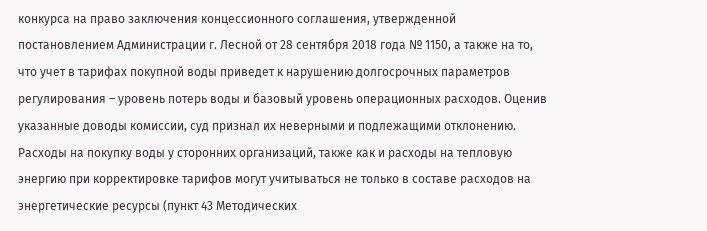конкурса на право заключения концессионного соглашения, утвержденной постановлением Администрации г. Лесной от 28 сентября 2018 года № 1150, а также на то, что учет в тарифах покупной воды приведет к нарушению долгосрочных параметров регулирования – уровень потерь воды и базовый уровень операционных расходов. Оценив указанные доводы комиссии, суд признал их неверными и подлежащими отклонению. Расходы на покупку воды у сторонних организаций, также как и расходы на тепловую энергию при корректировке тарифов могут учитываться не только в составе расходов на энергетические ресурсы (пункт 43 Методических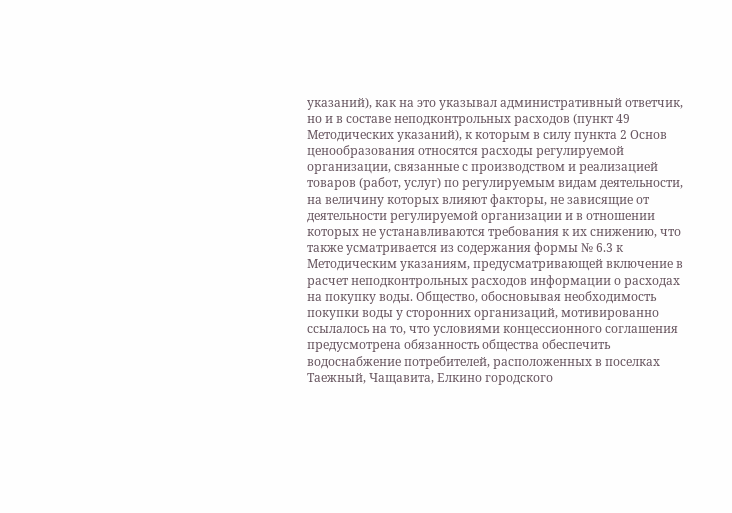указаний), как на это указывал административный ответчик, но и в составе неподконтрольных расходов (пункт 49 Методических указаний), к которым в силу пункта 2 Основ ценообразования относятся расходы регулируемой организации, связанные с производством и реализацией товаров (работ, услуг) по регулируемым видам деятельности, на величину которых влияют факторы, не зависящие от деятельности регулируемой организации и в отношении которых не устанавливаются требования к их снижению, что также усматривается из содержания формы № 6.3 к Методическим указаниям, предусматривающей включение в расчет неподконтрольных расходов информации о расходах на покупку воды. Общество, обосновывая необходимость покупки воды у сторонних организаций, мотивированно ссылалось на то, что условиями концессионного соглашения предусмотрена обязанность общества обеспечить водоснабжение потребителей, расположенных в поселках Таежный, Чащавита, Елкино городского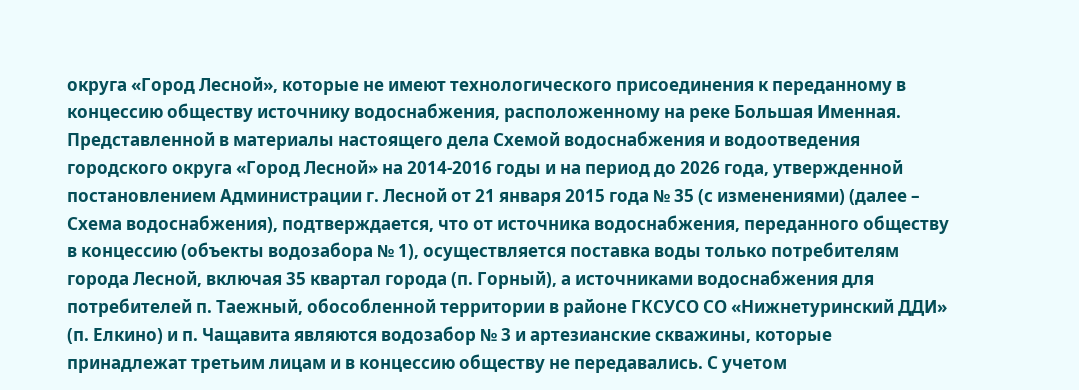округа «Город Лесной», которые не имеют технологического присоединения к переданному в концессию обществу источнику водоснабжения, расположенному на реке Большая Именная. Представленной в материалы настоящего дела Схемой водоснабжения и водоотведения городского округа «Город Лесной» на 2014-2016 годы и на период до 2026 года, утвержденной постановлением Администрации г. Лесной от 21 января 2015 года № 35 (с изменениями) (далее – Схема водоснабжения), подтверждается, что от источника водоснабжения, переданного обществу в концессию (объекты водозабора № 1), осуществляется поставка воды только потребителям города Лесной, включая 35 квартал города (п. Горный), а источниками водоснабжения для потребителей п. Таежный, обособленной территории в районе ГКСУСО СО «Нижнетуринский ДДИ» (п. Елкино) и п. Чащавита являются водозабор № 3 и артезианские скважины, которые принадлежат третьим лицам и в концессию обществу не передавались. С учетом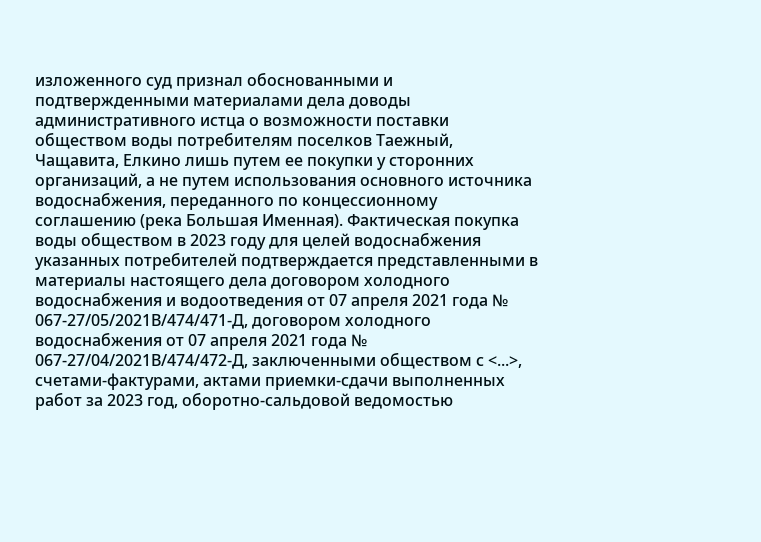изложенного суд признал обоснованными и подтвержденными материалами дела доводы административного истца о возможности поставки обществом воды потребителям поселков Таежный, Чащавита, Елкино лишь путем ее покупки у сторонних организаций, а не путем использования основного источника водоснабжения, переданного по концессионному соглашению (река Большая Именная). Фактическая покупка воды обществом в 2023 году для целей водоснабжения указанных потребителей подтверждается представленными в материалы настоящего дела договором холодного водоснабжения и водоотведения от 07 апреля 2021 года № 067-27/05/2021В/474/471-Д, договором холодного водоснабжения от 07 апреля 2021 года № 067-27/04/2021В/474/472-Д, заключенными обществом с <...>, счетами-фактурами, актами приемки-сдачи выполненных работ за 2023 год, оборотно-сальдовой ведомостью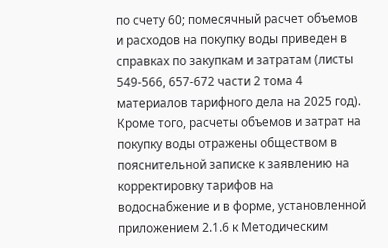по счету 60; помесячный расчет объемов и расходов на покупку воды приведен в справках по закупкам и затратам (листы 549-566, 657-672 части 2 тома 4 материалов тарифного дела на 2025 год). Кроме того, расчеты объемов и затрат на покупку воды отражены обществом в пояснительной записке к заявлению на корректировку тарифов на водоснабжение и в форме, установленной приложением 2.1.6 к Методическим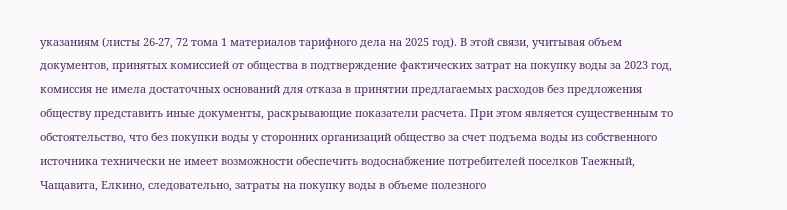указаниям (листы 26-27, 72 тома 1 материалов тарифного дела на 2025 год). В этой связи, учитывая объем документов, принятых комиссией от общества в подтверждение фактических затрат на покупку воды за 2023 год, комиссия не имела достаточных оснований для отказа в принятии предлагаемых расходов без предложения обществу представить иные документы, раскрывающие показатели расчета. При этом является существенным то обстоятельство, что без покупки воды у сторонних организаций общество за счет подъема воды из собственного источника технически не имеет возможности обеспечить водоснабжение потребителей поселков Таежный, Чащавита, Елкино, следовательно, затраты на покупку воды в объеме полезного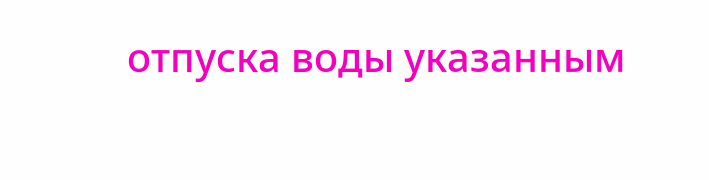отпуска воды указанным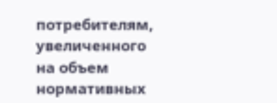потребителям, увеличенного на объем нормативных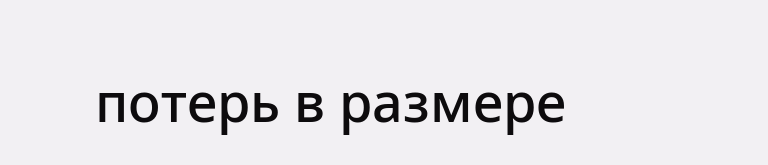потерь в размере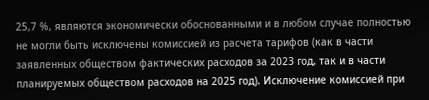25,7 %, являются экономически обоснованными и в любом случае полностью не могли быть исключены комиссией из расчета тарифов (как в части заявленных обществом фактических расходов за 2023 год, так и в части планируемых обществом расходов на 2025 год). Исключение комиссией при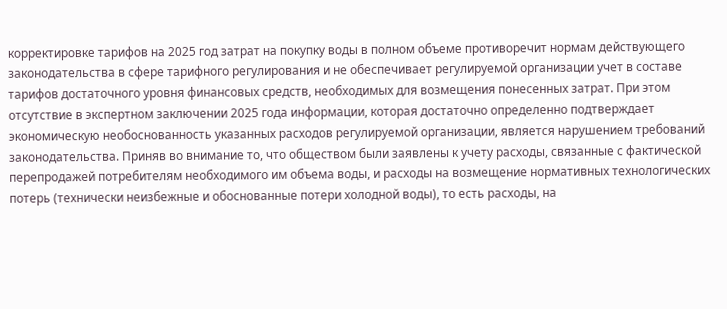корректировке тарифов на 2025 год затрат на покупку воды в полном объеме противоречит нормам действующего законодательства в сфере тарифного регулирования и не обеспечивает регулируемой организации учет в составе тарифов достаточного уровня финансовых средств, необходимых для возмещения понесенных затрат. При этом отсутствие в экспертном заключении 2025 года информации, которая достаточно определенно подтверждает экономическую необоснованность указанных расходов регулируемой организации, является нарушением требований законодательства. Приняв во внимание то, что обществом были заявлены к учету расходы, связанные с фактической перепродажей потребителям необходимого им объема воды, и расходы на возмещение нормативных технологических потерь (технически неизбежные и обоснованные потери холодной воды), то есть расходы, на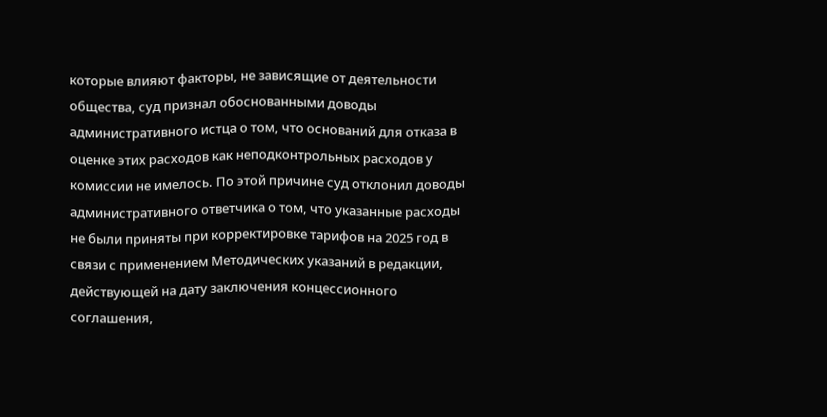которые влияют факторы, не зависящие от деятельности общества, суд признал обоснованными доводы административного истца о том, что оснований для отказа в оценке этих расходов как неподконтрольных расходов у комиссии не имелось. По этой причине суд отклонил доводы административного ответчика о том, что указанные расходы не были приняты при корректировке тарифов на 2025 год в связи с применением Методических указаний в редакции, действующей на дату заключения концессионного соглашения,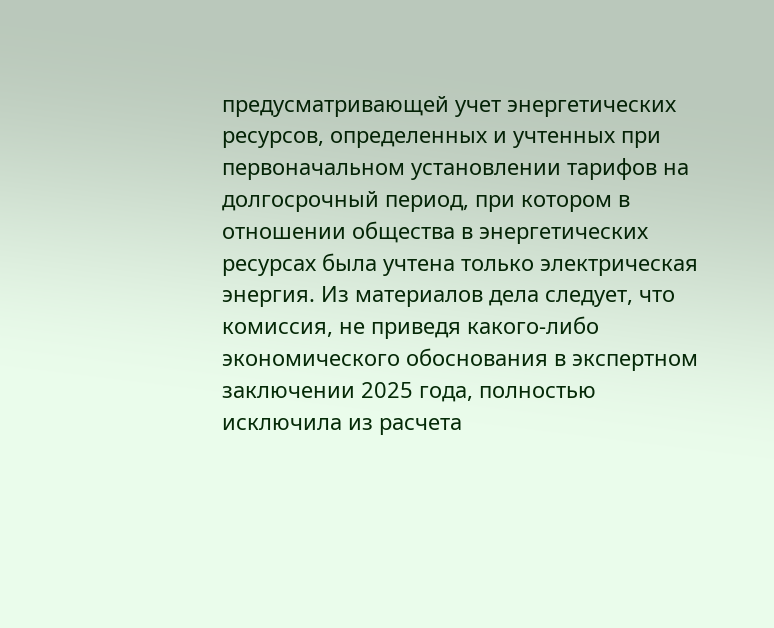предусматривающей учет энергетических ресурсов, определенных и учтенных при первоначальном установлении тарифов на долгосрочный период, при котором в отношении общества в энергетических ресурсах была учтена только электрическая энергия. Из материалов дела следует, что комиссия, не приведя какого-либо экономического обоснования в экспертном заключении 2025 года, полностью исключила из расчета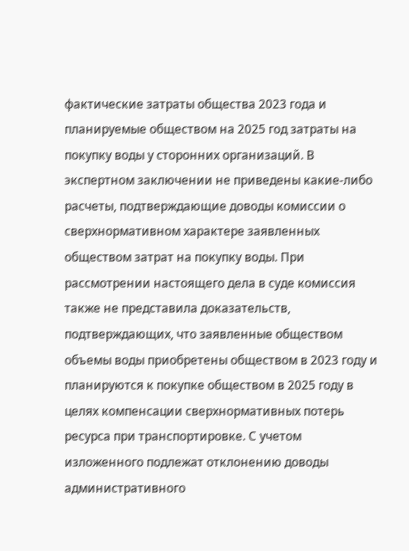фактические затраты общества 2023 года и планируемые обществом на 2025 год затраты на покупку воды у сторонних организаций. В экспертном заключении не приведены какие-либо расчеты, подтверждающие доводы комиссии о сверхнормативном характере заявленных обществом затрат на покупку воды. При рассмотрении настоящего дела в суде комиссия также не представила доказательств, подтверждающих, что заявленные обществом объемы воды приобретены обществом в 2023 году и планируются к покупке обществом в 2025 году в целях компенсации сверхнормативных потерь ресурса при транспортировке. С учетом изложенного подлежат отклонению доводы административного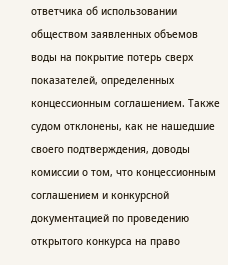ответчика об использовании обществом заявленных объемов воды на покрытие потерь сверх показателей, определенных концессионным соглашением. Также судом отклонены, как не нашедшие своего подтверждения, доводы комиссии о том, что концессионным соглашением и конкурсной документацией по проведению открытого конкурса на право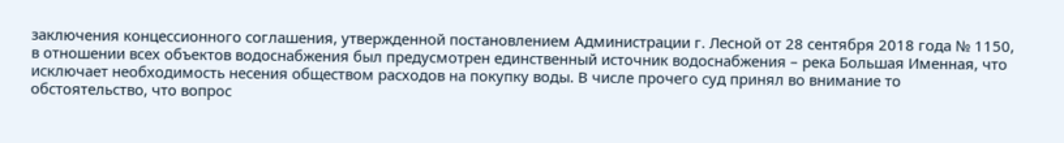заключения концессионного соглашения, утвержденной постановлением Администрации г. Лесной от 28 сентября 2018 года № 1150, в отношении всех объектов водоснабжения был предусмотрен единственный источник водоснабжения – река Большая Именная, что исключает необходимость несения обществом расходов на покупку воды. В числе прочего суд принял во внимание то обстоятельство, что вопрос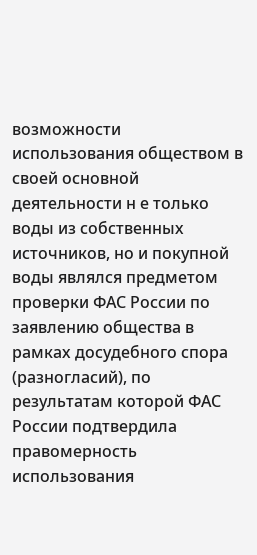возможности использования обществом в своей основной деятельности н е только воды из собственных источников, но и покупной воды являлся предметом проверки ФАС России по заявлению общества в рамках досудебного спора (разногласий), по результатам которой ФАС России подтвердила правомерность использования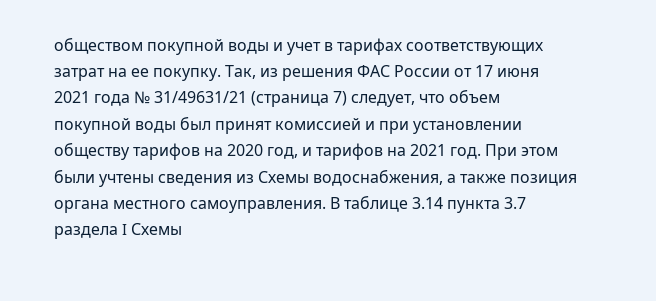обществом покупной воды и учет в тарифах соответствующих затрат на ее покупку. Так, из решения ФАС России от 17 июня 2021 года № 31/49631/21 (страница 7) следует, что объем покупной воды был принят комиссией и при установлении обществу тарифов на 2020 год, и тарифов на 2021 год. При этом были учтены сведения из Схемы водоснабжения, а также позиция органа местного самоуправления. В таблице 3.14 пункта 3.7 раздела I Схемы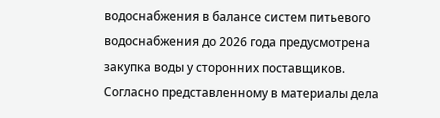водоснабжения в балансе систем питьевого водоснабжения до 2026 года предусмотрена закупка воды у сторонних поставщиков. Согласно представленному в материалы дела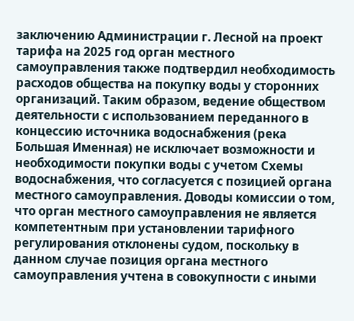заключению Администрации г. Лесной на проект тарифа на 2025 год орган местного самоуправления также подтвердил необходимость расходов общества на покупку воды у сторонних организаций. Таким образом, ведение обществом деятельности с использованием переданного в концессию источника водоснабжения (река Большая Именная) не исключает возможности и необходимости покупки воды с учетом Схемы водоснабжения, что согласуется с позицией органа местного самоуправления. Доводы комиссии о том, что орган местного самоуправления не является компетентным при установлении тарифного регулирования отклонены судом, поскольку в данном случае позиция органа местного самоуправления учтена в совокупности с иными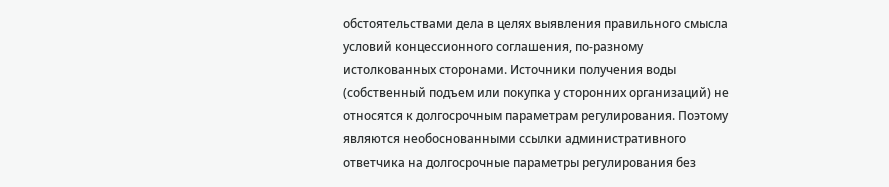обстоятельствами дела в целях выявления правильного смысла условий концессионного соглашения, по-разному истолкованных сторонами. Источники получения воды (собственный подъем или покупка у сторонних организаций) не относятся к долгосрочным параметрам регулирования. Поэтому являются необоснованными ссылки административного ответчика на долгосрочные параметры регулирования без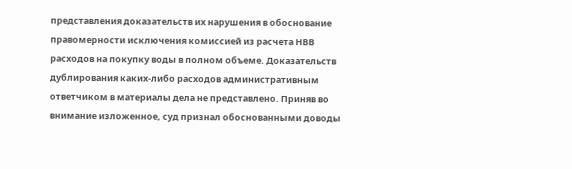представления доказательств их нарушения в обоснование правомерности исключения комиссией из расчета НВВ расходов на покупку воды в полном объеме. Доказательств дублирования каких-либо расходов административным ответчиком в материалы дела не представлено. Приняв во внимание изложенное, суд признал обоснованными доводы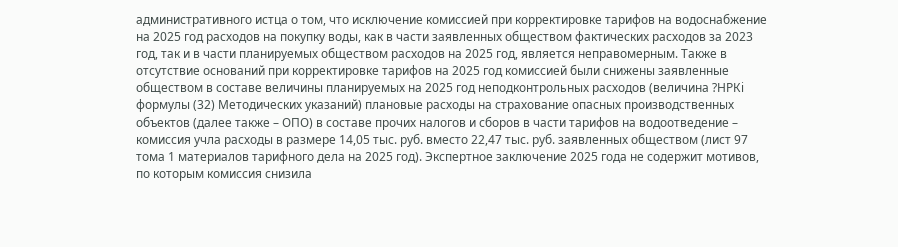административного истца о том, что исключение комиссией при корректировке тарифов на водоснабжение на 2025 год расходов на покупку воды, как в части заявленных обществом фактических расходов за 2023 год, так и в части планируемых обществом расходов на 2025 год, является неправомерным. Также в отсутствие оснований при корректировке тарифов на 2025 год комиссией были снижены заявленные обществом в составе величины планируемых на 2025 год неподконтрольных расходов (величина ?НРКi формулы (32) Методических указаний) плановые расходы на страхование опасных производственных объектов (далее также – ОПО) в составе прочих налогов и сборов в части тарифов на водоотведение – комиссия учла расходы в размере 14,05 тыс. руб. вместо 22,47 тыс. руб. заявленных обществом (лист 97 тома 1 материалов тарифного дела на 2025 год). Экспертное заключение 2025 года не содержит мотивов, по которым комиссия снизила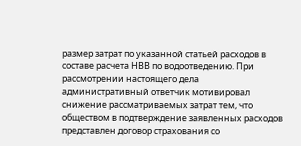размер затрат по указанной статьей расходов в составе расчета НВВ по водоотведению. При рассмотрении настоящего дела административный ответчик мотивировал снижение рассматриваемых затрат тем, что обществом в подтверждение заявленных расходов представлен договор страхования со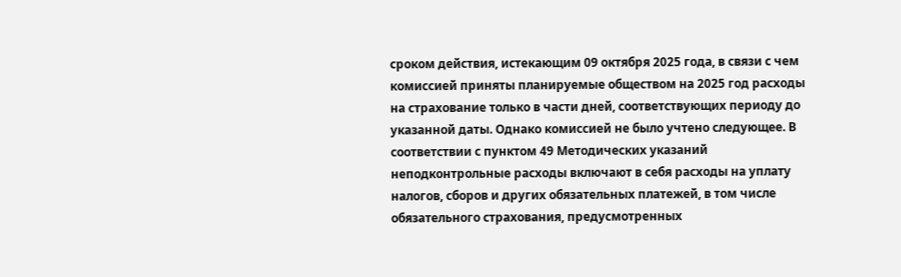сроком действия, истекающим 09 октября 2025 года, в связи с чем комиссией приняты планируемые обществом на 2025 год расходы на страхование только в части дней, соответствующих периоду до указанной даты. Однако комиссией не было учтено следующее. В соответствии с пунктом 49 Методических указаний неподконтрольные расходы включают в себя расходы на уплату налогов, сборов и других обязательных платежей, в том числе обязательного страхования, предусмотренных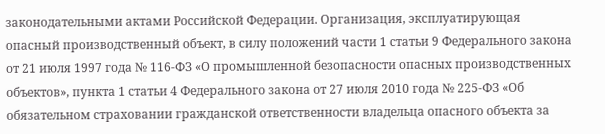законодательными актами Российской Федерации. Организация, эксплуатирующая опасный производственный объект, в силу положений части 1 статьи 9 Федерального закона от 21 июля 1997 года № 116-ФЗ «О промышленной безопасности опасных производственных объектов», пункта 1 статьи 4 Федерального закона от 27 июля 2010 года № 225-ФЗ «Об обязательном страховании гражданской ответственности владельца опасного объекта за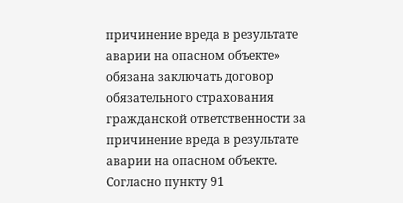причинение вреда в результате аварии на опасном объекте» обязана заключать договор обязательного страхования гражданской ответственности за причинение вреда в результате аварии на опасном объекте. Согласно пункту 91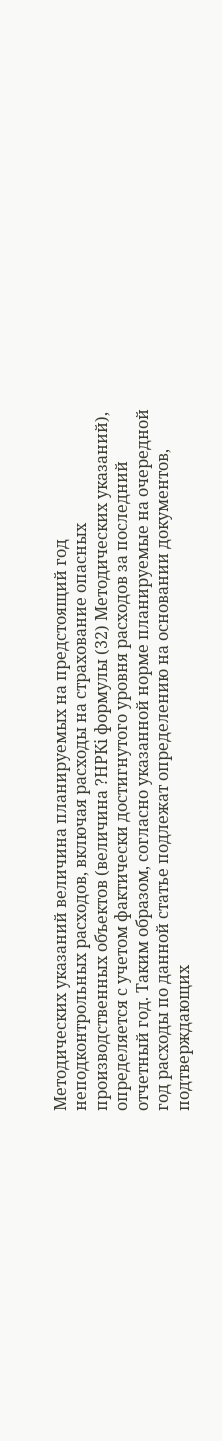Методических указаний величина планируемых на предстоящий год неподконтрольных расходов, включая расходы на страхование опасных производственных объектов (величина ?НРКi формулы (32) Методических указаний), определяется с учетом фактически достигнутого уровня расходов за последний отчетный год. Таким образом, согласно указанной норме планируемые на очередной год расходы по данной статье подлежат определению на основании документов, подтверждающих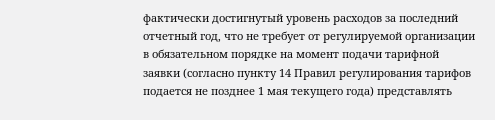фактически достигнутый уровень расходов за последний отчетный год, что не требует от регулируемой организации в обязательном порядке на момент подачи тарифной заявки (согласно пункту 14 Правил регулирования тарифов подается не позднее 1 мая текущего года) представлять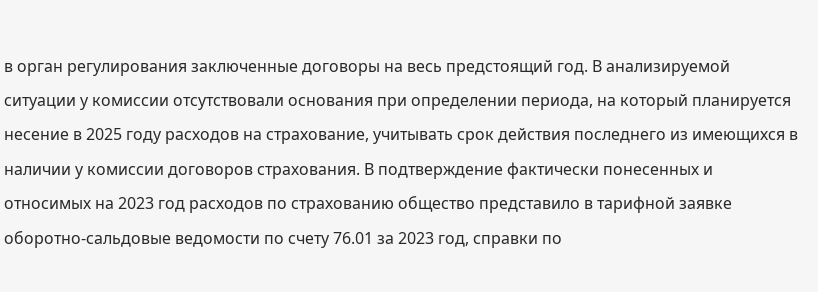в орган регулирования заключенные договоры на весь предстоящий год. В анализируемой ситуации у комиссии отсутствовали основания при определении периода, на который планируется несение в 2025 году расходов на страхование, учитывать срок действия последнего из имеющихся в наличии у комиссии договоров страхования. В подтверждение фактически понесенных и относимых на 2023 год расходов по страхованию общество представило в тарифной заявке оборотно-сальдовые ведомости по счету 76.01 за 2023 год, справки по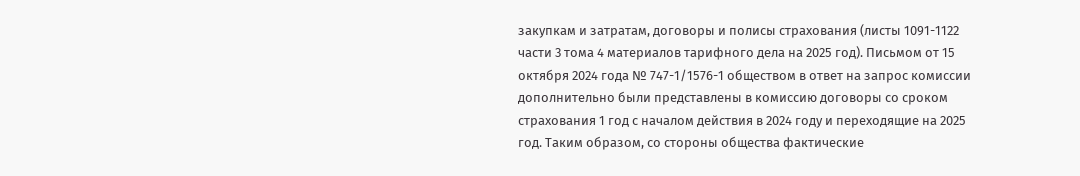закупкам и затратам, договоры и полисы страхования (листы 1091-1122 части 3 тома 4 материалов тарифного дела на 2025 год). Письмом от 15 октября 2024 года № 747-1/1576-1 обществом в ответ на запрос комиссии дополнительно были представлены в комиссию договоры со сроком страхования 1 год с началом действия в 2024 году и переходящие на 2025 год. Таким образом, со стороны общества фактические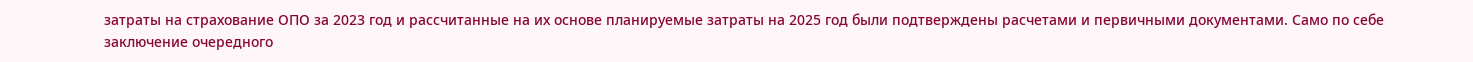затраты на страхование ОПО за 2023 год и рассчитанные на их основе планируемые затраты на 2025 год были подтверждены расчетами и первичными документами. Само по себе заключение очередного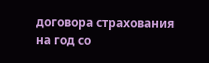договора страхования на год со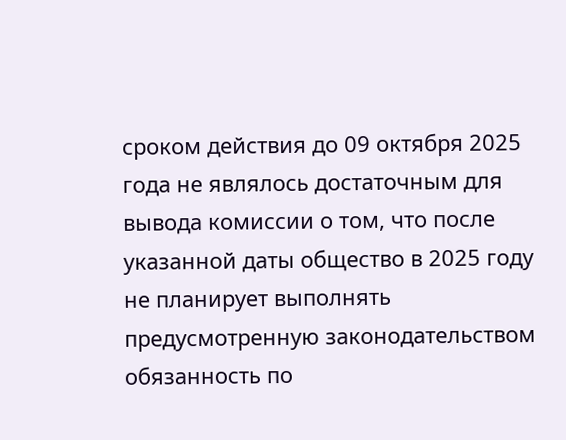сроком действия до 09 октября 2025 года не являлось достаточным для вывода комиссии о том, что после указанной даты общество в 2025 году не планирует выполнять предусмотренную законодательством обязанность по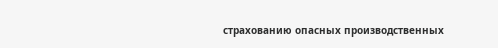страхованию опасных производственных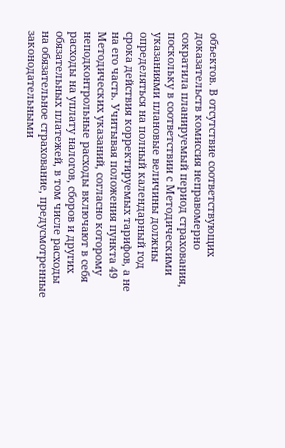объектов. В отсутствие соответствующих доказательств комиссия неправомерно сократила планируемый период страхования, поскольку в соответствии с Методическими указаниями плановые величины должны определяться на полный календарный год срока действия корректируемых тарифов, а не на его часть. Учитывая положения пункта 49 Методических указаний, согласно которому неподконтрольные расходы включают в себя расходы на уплату налогов, сборов и других обязательных платежей, в том числе расходы на обязательное страхование, предусмотренные законодательными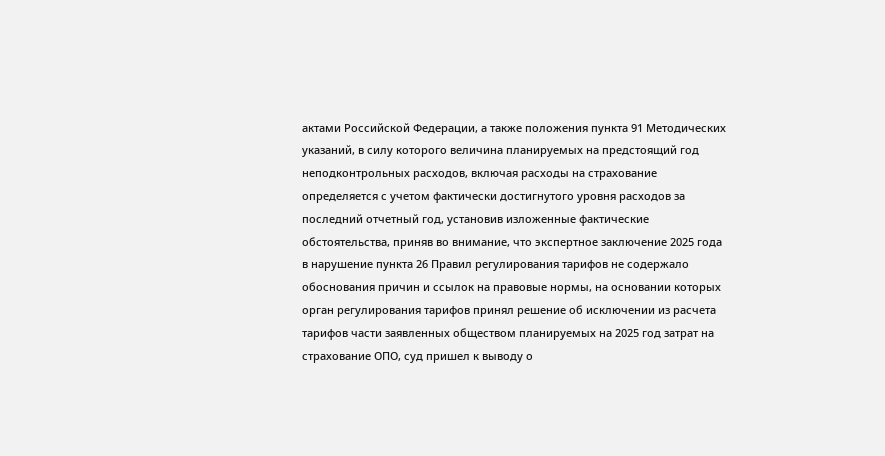актами Российской Федерации, а также положения пункта 91 Методических указаний, в силу которого величина планируемых на предстоящий год неподконтрольных расходов, включая расходы на страхование определяется с учетом фактически достигнутого уровня расходов за последний отчетный год, установив изложенные фактические обстоятельства, приняв во внимание, что экспертное заключение 2025 года в нарушение пункта 26 Правил регулирования тарифов не содержало обоснования причин и ссылок на правовые нормы, на основании которых орган регулирования тарифов принял решение об исключении из расчета тарифов части заявленных обществом планируемых на 2025 год затрат на страхование ОПО, суд пришел к выводу о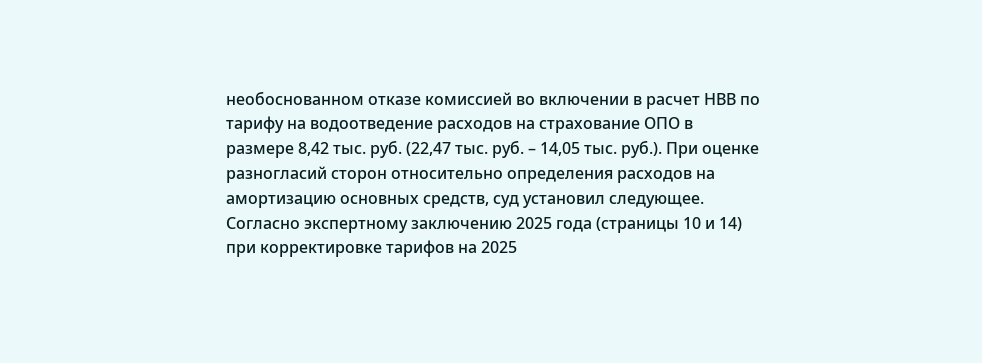необоснованном отказе комиссией во включении в расчет НВВ по тарифу на водоотведение расходов на страхование ОПО в размере 8,42 тыс. руб. (22,47 тыс. руб. – 14,05 тыс. руб.). При оценке разногласий сторон относительно определения расходов на амортизацию основных средств, суд установил следующее. Согласно экспертному заключению 2025 года (страницы 10 и 14) при корректировке тарифов на 2025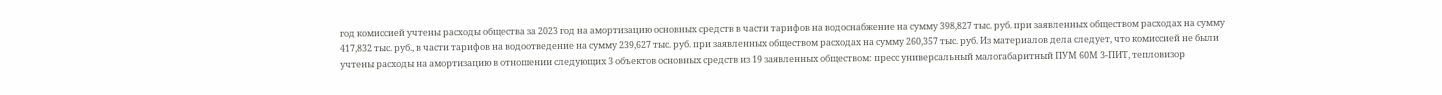год комиссией учтены расходы общества за 2023 год на амортизацию основных средств в части тарифов на водоснабжение на сумму 398,827 тыс. руб. при заявленных обществом расходах на сумму 417,832 тыс. руб., в части тарифов на водоотведение на сумму 239,627 тыс. руб. при заявленных обществом расходах на сумму 260,357 тыс. руб. Из материалов дела следует, что комиссией не были учтены расходы на амортизацию в отношении следующих 3 объектов основных средств из 19 заявленных обществом: пресс универсальный малогабаритный ПУМ 60М 3-ПИТ, тепловизор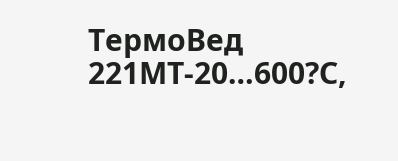ТермоВед 221МТ-20…600?С,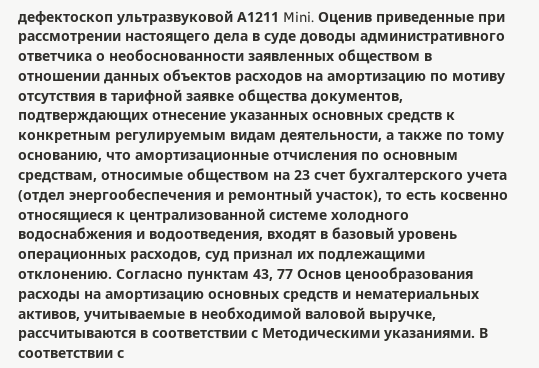дефектоскоп ультразвуковой А1211 Mini. Оценив приведенные при рассмотрении настоящего дела в суде доводы административного ответчика о необоснованности заявленных обществом в отношении данных объектов расходов на амортизацию по мотиву отсутствия в тарифной заявке общества документов, подтверждающих отнесение указанных основных средств к конкретным регулируемым видам деятельности, а также по тому основанию, что амортизационные отчисления по основным средствам, относимые обществом на 23 счет бухгалтерского учета (отдел энергообеспечения и ремонтный участок), то есть косвенно относящиеся к централизованной системе холодного водоснабжения и водоотведения, входят в базовый уровень операционных расходов, суд признал их подлежащими отклонению. Согласно пунктам 43, 77 Основ ценообразования расходы на амортизацию основных средств и нематериальных активов, учитываемые в необходимой валовой выручке, рассчитываются в соответствии с Методическими указаниями. В соответствии с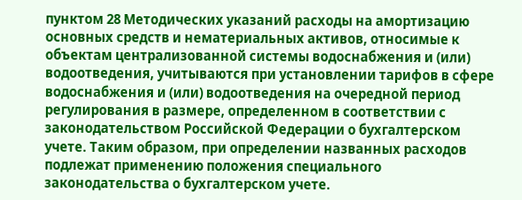пунктом 28 Методических указаний расходы на амортизацию основных средств и нематериальных активов, относимые к объектам централизованной системы водоснабжения и (или) водоотведения, учитываются при установлении тарифов в сфере водоснабжения и (или) водоотведения на очередной период регулирования в размере, определенном в соответствии с законодательством Российской Федерации о бухгалтерском учете. Таким образом, при определении названных расходов подлежат применению положения специального законодательства о бухгалтерском учете.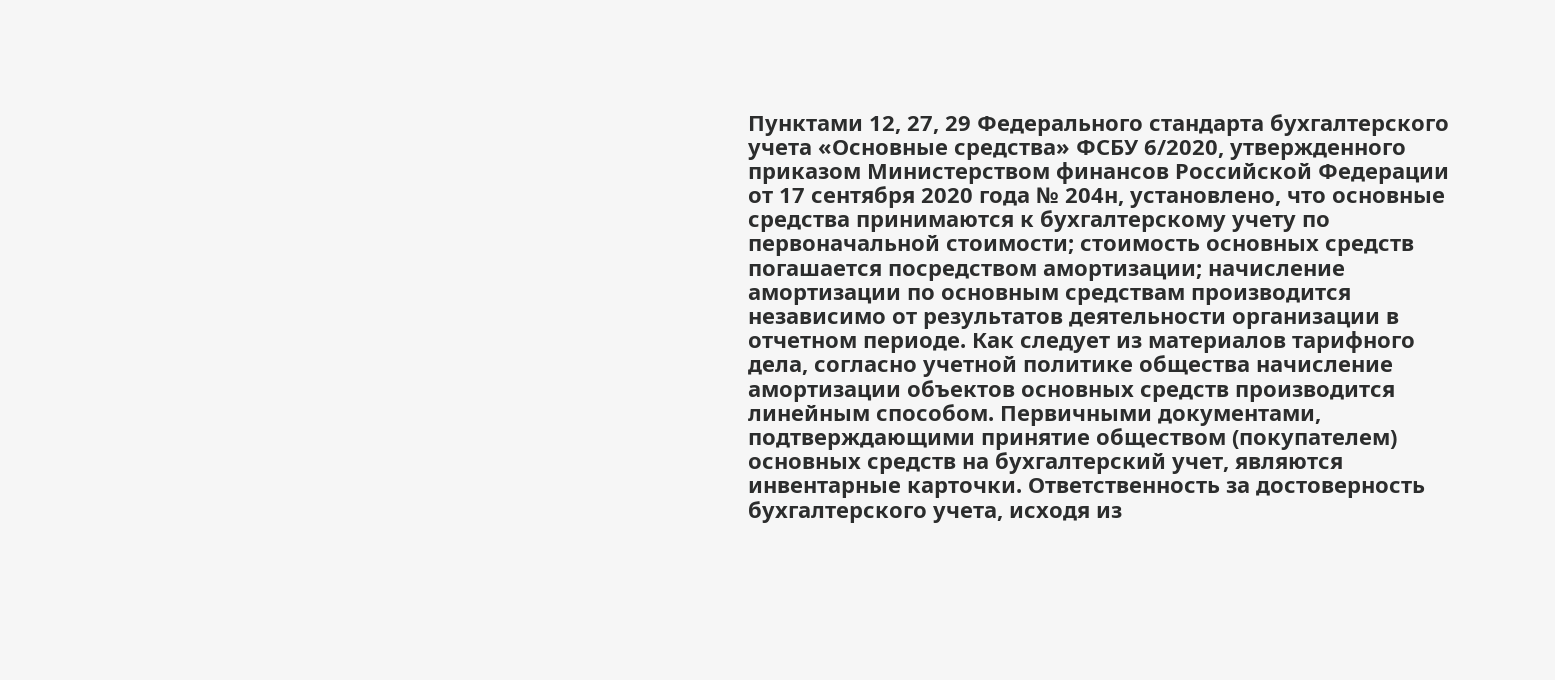Пунктами 12, 27, 29 Федерального стандарта бухгалтерского учета «Основные средства» ФСБУ 6/2020, утвержденного приказом Министерством финансов Российской Федерации от 17 сентября 2020 года № 204н, установлено, что основные средства принимаются к бухгалтерскому учету по первоначальной стоимости; стоимость основных средств погашается посредством амортизации; начисление амортизации по основным средствам производится независимо от результатов деятельности организации в отчетном периоде. Как следует из материалов тарифного дела, согласно учетной политике общества начисление амортизации объектов основных средств производится линейным способом. Первичными документами, подтверждающими принятие обществом (покупателем) основных средств на бухгалтерский учет, являются инвентарные карточки. Ответственность за достоверность бухгалтерского учета, исходя из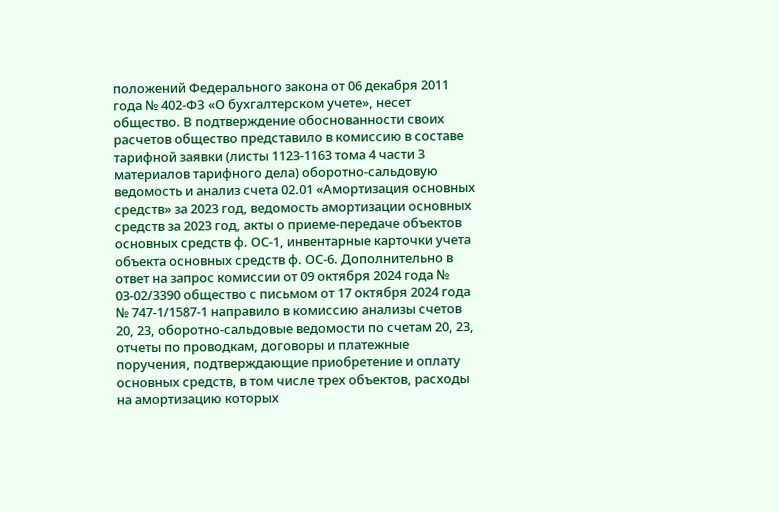положений Федерального закона от 06 декабря 2011 года № 402-ФЗ «О бухгалтерском учете», несет общество. В подтверждение обоснованности своих расчетов общество представило в комиссию в составе тарифной заявки (листы 1123-1163 тома 4 части 3 материалов тарифного дела) оборотно-сальдовую ведомость и анализ счета 02.01 «Амортизация основных средств» за 2023 год, ведомость амортизации основных средств за 2023 год, акты о приеме-передаче объектов основных средств ф. ОС-1, инвентарные карточки учета объекта основных средств ф. ОС-6. Дополнительно в ответ на запрос комиссии от 09 октября 2024 года № 03-02/3390 общество с письмом от 17 октября 2024 года № 747-1/1587-1 направило в комиссию анализы счетов 20, 23, оборотно-сальдовые ведомости по счетам 20, 23, отчеты по проводкам, договоры и платежные поручения, подтверждающие приобретение и оплату основных средств, в том числе трех объектов, расходы на амортизацию которых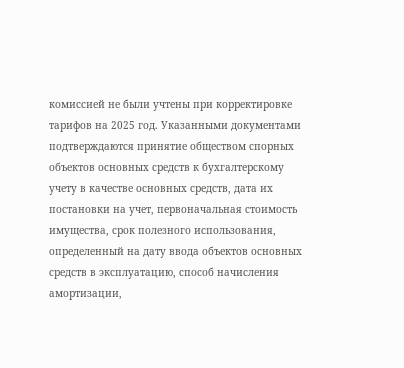комиссией не были учтены при корректировке тарифов на 2025 год. Указанными документами подтверждаются принятие обществом спорных объектов основных средств к бухгалтерскому учету в качестве основных средств, дата их постановки на учет, первоначальная стоимость имущества, срок полезного использования, определенный на дату ввода объектов основных средств в эксплуатацию, способ начисления амортизации,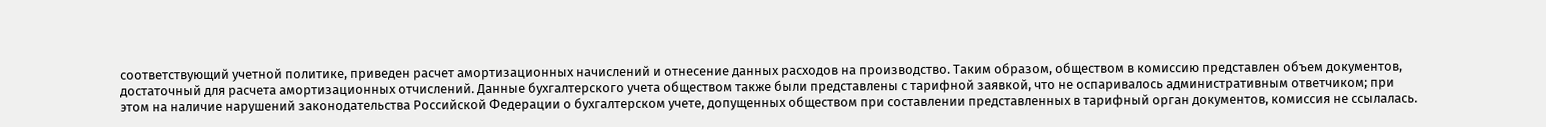соответствующий учетной политике, приведен расчет амортизационных начислений и отнесение данных расходов на производство. Таким образом, обществом в комиссию представлен объем документов, достаточный для расчета амортизационных отчислений. Данные бухгалтерского учета обществом также были представлены с тарифной заявкой, что не оспаривалось административным ответчиком; при этом на наличие нарушений законодательства Российской Федерации о бухгалтерском учете, допущенных обществом при составлении представленных в тарифный орган документов, комиссия не ссылалась.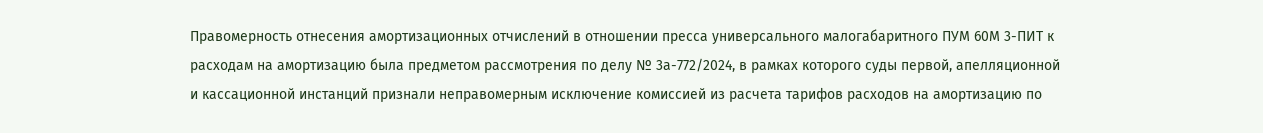Правомерность отнесения амортизационных отчислений в отношении пресса универсального малогабаритного ПУМ 60М 3-ПИТ к расходам на амортизацию была предметом рассмотрения по делу № 3а-772/2024, в рамках которого суды первой, апелляционной и кассационной инстанций признали неправомерным исключение комиссией из расчета тарифов расходов на амортизацию по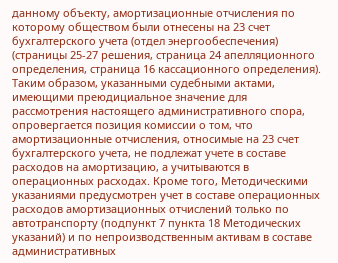данному объекту, амортизационные отчисления по которому обществом были отнесены на 23 счет бухгалтерского учета (отдел энергообеспечения) (страницы 25-27 решения, страница 24 апелляционного определения, страница 16 кассационного определения). Таким образом, указанными судебными актами, имеющими преюдициальное значение для рассмотрения настоящего административного спора, опровергается позиция комиссии о том, что амортизационные отчисления, относимые на 23 счет бухгалтерского учета, не подлежат учете в составе расходов на амортизацию, а учитываются в операционных расходах. Кроме того, Методическими указаниями предусмотрен учет в составе операционных расходов амортизационных отчислений только по автотранспорту (подпункт 7 пункта 18 Методических указаний) и по непроизводственным активам в составе административных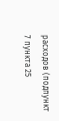расходов (подпункт 7 пункта 25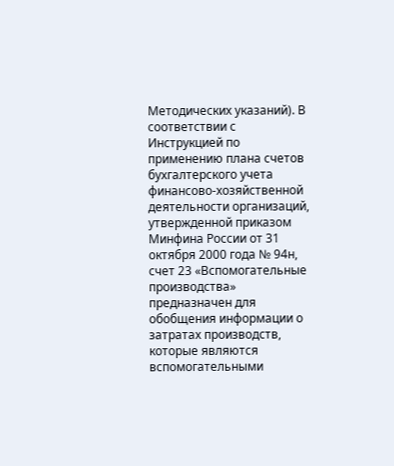Методических указаний). В соответствии с Инструкцией по применению плана счетов бухгалтерского учета финансово-хозяйственной деятельности организаций, утвержденной приказом Минфина России от 31 октября 2000 года № 94н, счет 23 «Вспомогательные производства» предназначен для обобщения информации о затратах производств, которые являются вспомогательными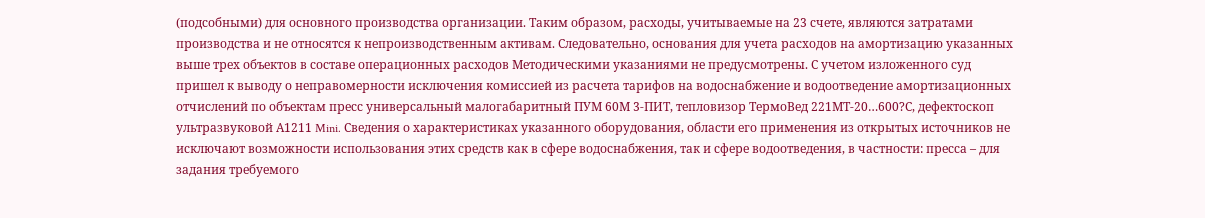(подсобными) для основного производства организации. Таким образом, расходы, учитываемые на 23 счете, являются затратами производства и не относятся к непроизводственным активам. Следовательно, основания для учета расходов на амортизацию указанных выше трех объектов в составе операционных расходов Методическими указаниями не предусмотрены. С учетом изложенного суд пришел к выводу о неправомерности исключения комиссией из расчета тарифов на водоснабжение и водоотведение амортизационных отчислений по объектам пресс универсальный малогабаритный ПУМ 60М 3-ПИТ, тепловизор ТермоВед 221МТ-20…600?С, дефектоскоп ультразвуковой А1211 Mini. Сведения о характеристиках указанного оборудования, области его применения из открытых источников не исключают возможности использования этих средств как в сфере водоснабжения, так и сфере водоотведения, в частности: пресса – для задания требуемого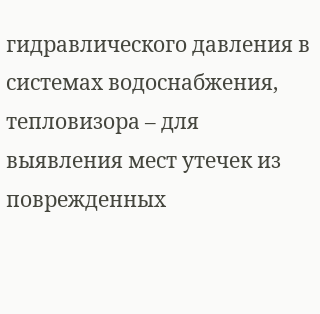гидравлического давления в системах водоснабжения, тепловизора – для выявления мест утечек из поврежденных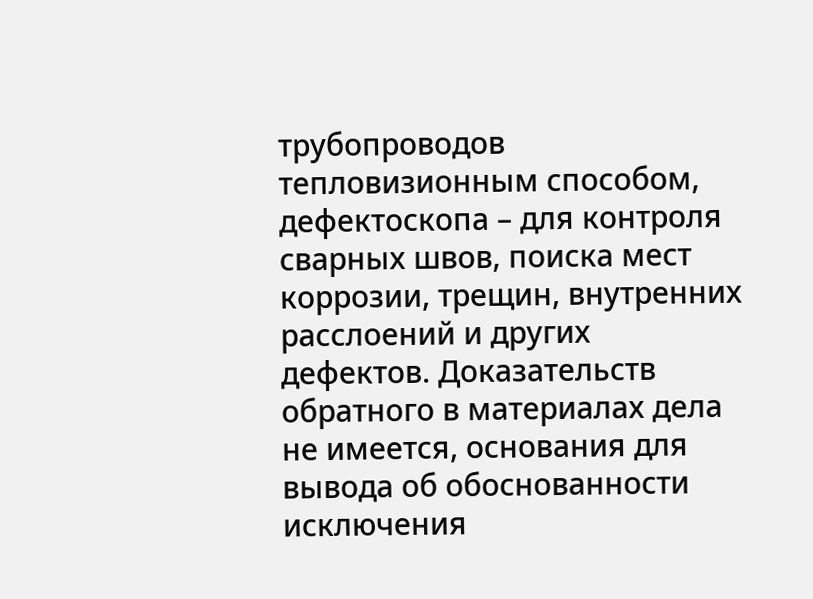трубопроводов тепловизионным способом, дефектоскопа – для контроля сварных швов, поиска мест коррозии, трещин, внутренних расслоений и других дефектов. Доказательств обратного в материалах дела не имеется, основания для вывода об обоснованности исключения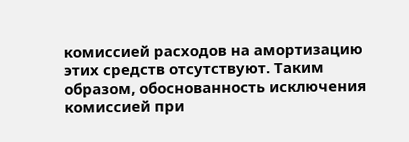комиссией расходов на амортизацию этих средств отсутствуют. Таким образом, обоснованность исключения комиссией при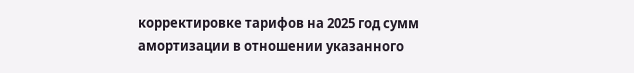корректировке тарифов на 2025 год сумм амортизации в отношении указанного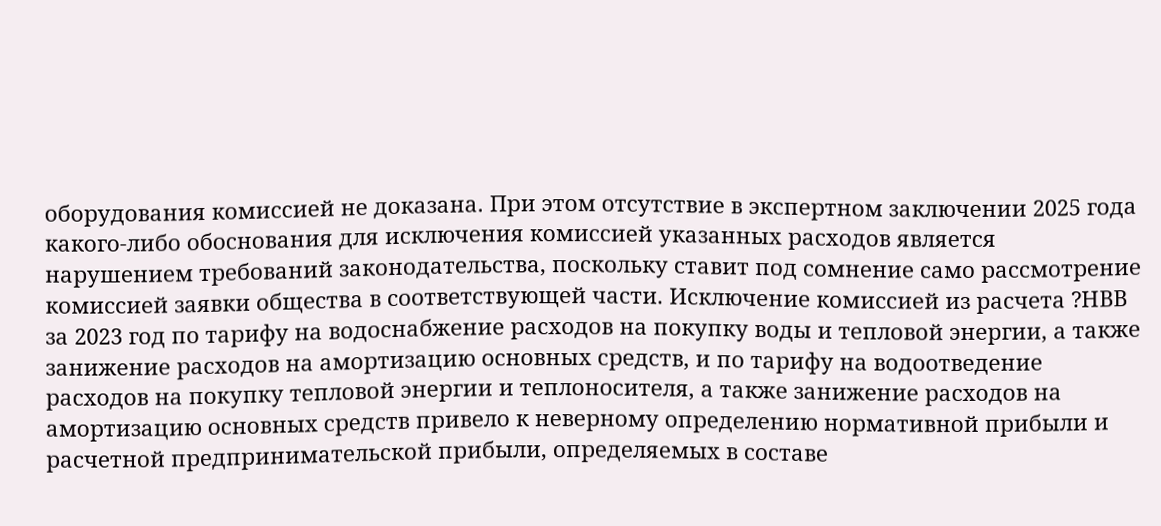оборудования комиссией не доказана. При этом отсутствие в экспертном заключении 2025 года какого-либо обоснования для исключения комиссией указанных расходов является нарушением требований законодательства, поскольку ставит под сомнение само рассмотрение комиссией заявки общества в соответствующей части. Исключение комиссией из расчета ?НВВ за 2023 год по тарифу на водоснабжение расходов на покупку воды и тепловой энергии, а также занижение расходов на амортизацию основных средств, и по тарифу на водоотведение расходов на покупку тепловой энергии и теплоносителя, а также занижение расходов на амортизацию основных средств привело к неверному определению нормативной прибыли и расчетной предпринимательской прибыли, определяемых в составе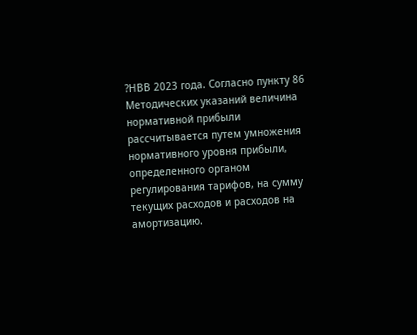?НВВ 2023 года. Согласно пункту 86 Методических указаний величина нормативной прибыли рассчитывается путем умножения нормативного уровня прибыли, определенного органом регулирования тарифов, на сумму текущих расходов и расходов на амортизацию.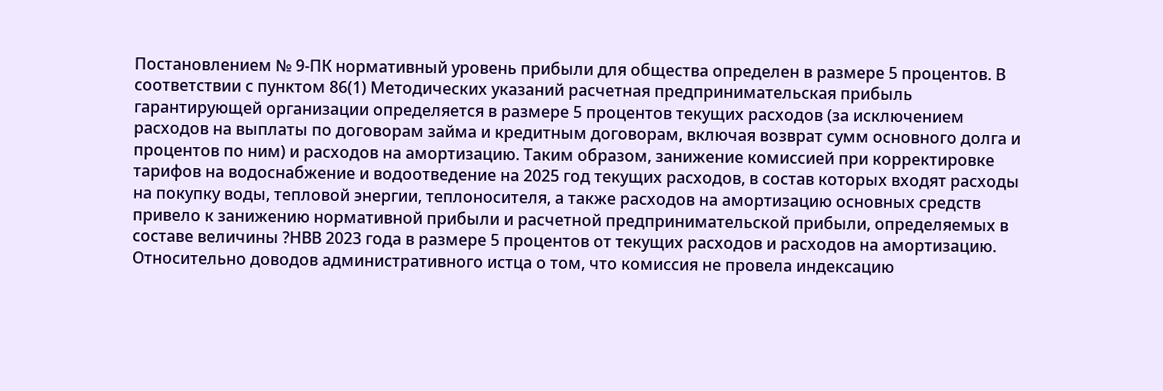Постановлением № 9-ПК нормативный уровень прибыли для общества определен в размере 5 процентов. В соответствии с пунктом 86(1) Методических указаний расчетная предпринимательская прибыль гарантирующей организации определяется в размере 5 процентов текущих расходов (за исключением расходов на выплаты по договорам займа и кредитным договорам, включая возврат сумм основного долга и процентов по ним) и расходов на амортизацию. Таким образом, занижение комиссией при корректировке тарифов на водоснабжение и водоотведение на 2025 год текущих расходов, в состав которых входят расходы на покупку воды, тепловой энергии, теплоносителя, а также расходов на амортизацию основных средств привело к занижению нормативной прибыли и расчетной предпринимательской прибыли, определяемых в составе величины ?НВВ 2023 года в размере 5 процентов от текущих расходов и расходов на амортизацию. Относительно доводов административного истца о том, что комиссия не провела индексацию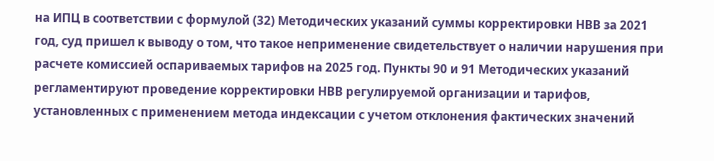на ИПЦ в соответствии с формулой (32) Методических указаний суммы корректировки НВВ за 2021 год, суд пришел к выводу о том, что такое неприменение свидетельствует о наличии нарушения при расчете комиссией оспариваемых тарифов на 2025 год. Пункты 90 и 91 Методических указаний регламентируют проведение корректировки НВВ регулируемой организации и тарифов, установленных с применением метода индексации с учетом отклонения фактических значений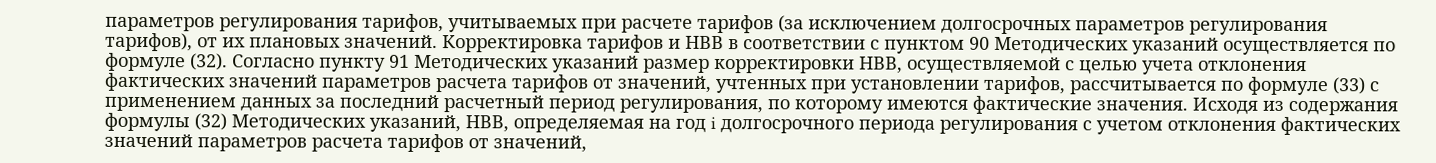параметров регулирования тарифов, учитываемых при расчете тарифов (за исключением долгосрочных параметров регулирования тарифов), от их плановых значений. Корректировка тарифов и НВВ в соответствии с пунктом 90 Методических указаний осуществляется по формуле (32). Согласно пункту 91 Методических указаний размер корректировки НВВ, осуществляемой с целью учета отклонения фактических значений параметров расчета тарифов от значений, учтенных при установлении тарифов, рассчитывается по формуле (33) с применением данных за последний расчетный период регулирования, по которому имеются фактические значения. Исходя из содержания формулы (32) Методических указаний, НВВ, определяемая на год i долгосрочного периода регулирования с учетом отклонения фактических значений параметров расчета тарифов от значений,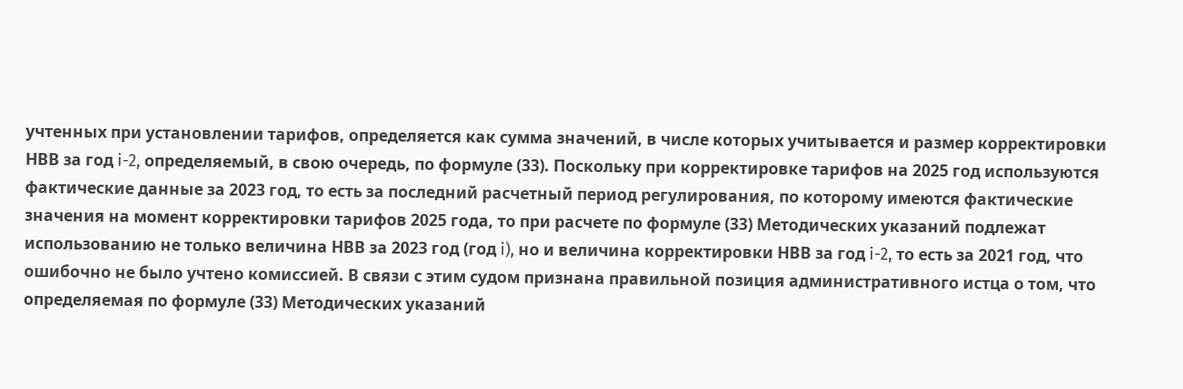учтенных при установлении тарифов, определяется как сумма значений, в числе которых учитывается и размер корректировки НВВ за год i-2, определяемый, в свою очередь, по формуле (33). Поскольку при корректировке тарифов на 2025 год используются фактические данные за 2023 год, то есть за последний расчетный период регулирования, по которому имеются фактические значения на момент корректировки тарифов 2025 года, то при расчете по формуле (33) Методических указаний подлежат использованию не только величина НВВ за 2023 год (год i), но и величина корректировки НВВ за год i-2, то есть за 2021 год, что ошибочно не было учтено комиссией. В связи с этим судом признана правильной позиция административного истца о том, что определяемая по формуле (33) Методических указаний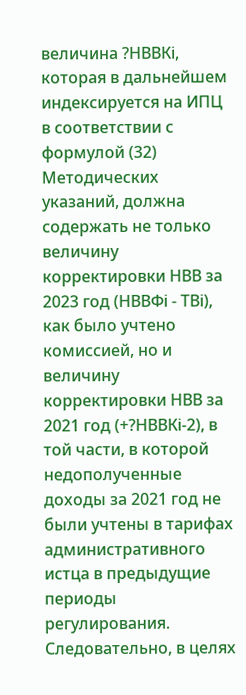величина ?НВВКi, которая в дальнейшем индексируется на ИПЦ в соответствии с формулой (32) Методических указаний, должна содержать не только величину корректировки НВВ за 2023 год (НВВФi - ТВi), как было учтено комиссией, но и величину корректировки НВВ за 2021 год (+?НВВКi-2), в той части, в которой недополученные доходы за 2021 год не были учтены в тарифах административного истца в предыдущие периоды регулирования. Следовательно, в целях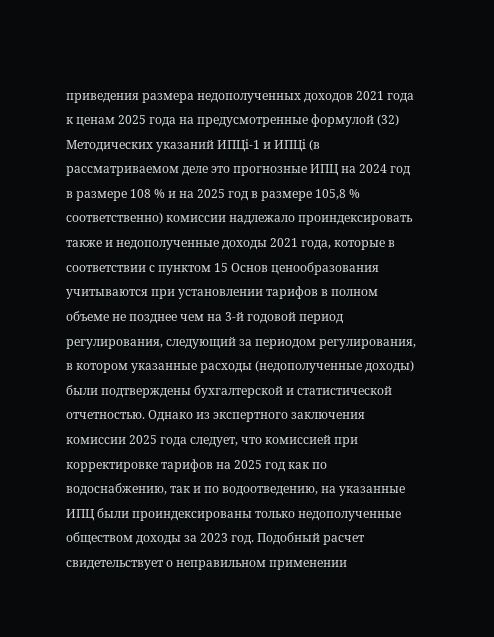приведения размера недополученных доходов 2021 года к ценам 2025 года на предусмотренные формулой (32) Методических указаний ИПЦi-1 и ИПЦi (в рассматриваемом деле это прогнозные ИПЦ на 2024 год в размере 108 % и на 2025 год в размере 105,8 % соответственно) комиссии надлежало проиндексировать также и недополученные доходы 2021 года, которые в соответствии с пунктом 15 Основ ценообразования учитываются при установлении тарифов в полном объеме не позднее чем на 3-й годовой период регулирования, следующий за периодом регулирования, в котором указанные расходы (недополученные доходы) были подтверждены бухгалтерской и статистической отчетностью. Однако из экспертного заключения комиссии 2025 года следует, что комиссией при корректировке тарифов на 2025 год как по водоснабжению, так и по водоотведению, на указанные ИПЦ были проиндексированы только недополученные обществом доходы за 2023 год. Подобный расчет свидетельствует о неправильном применении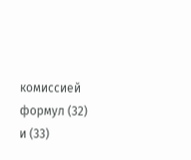комиссией формул (32) и (33)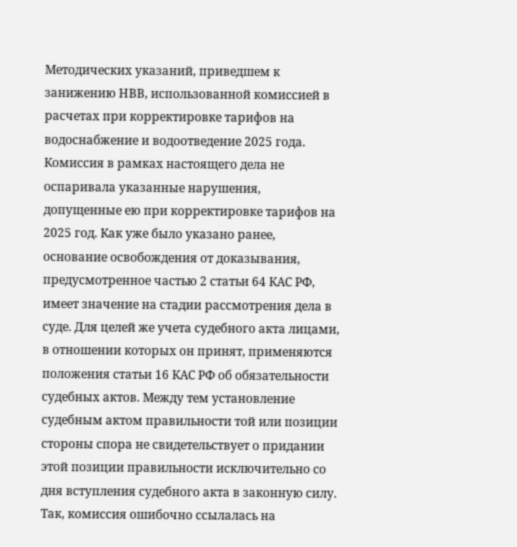Методических указаний, приведшем к занижению НВВ, использованной комиссией в расчетах при корректировке тарифов на водоснабжение и водоотведение 2025 года. Комиссия в рамках настоящего дела не оспаривала указанные нарушения, допущенные ею при корректировке тарифов на 2025 год. Как уже было указано ранее, основание освобождения от доказывания, предусмотренное частью 2 статьи 64 КАС РФ, имеет значение на стадии рассмотрения дела в суде. Для целей же учета судебного акта лицами, в отношении которых он принят, применяются положения статьи 16 КАС РФ об обязательности судебных актов. Между тем установление судебным актом правильности той или позиции стороны спора не свидетельствует о придании этой позиции правильности исключительно со дня вступления судебного акта в законную силу. Так, комиссия ошибочно ссылалась на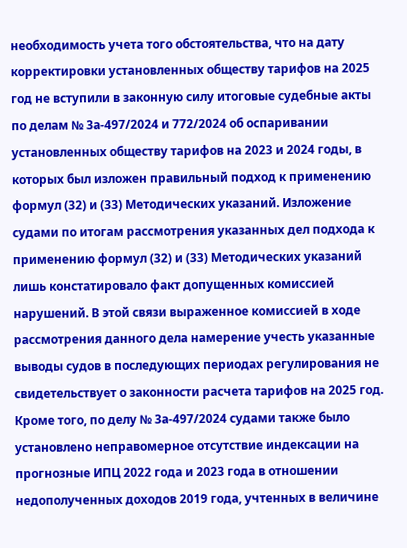необходимость учета того обстоятельства, что на дату корректировки установленных обществу тарифов на 2025 год не вступили в законную силу итоговые судебные акты по делам № 3а-497/2024 и 772/2024 об оспаривании установленных обществу тарифов на 2023 и 2024 годы, в которых был изложен правильный подход к применению формул (32) и (33) Методических указаний. Изложение судами по итогам рассмотрения указанных дел подхода к применению формул (32) и (33) Методических указаний лишь констатировало факт допущенных комиссией нарушений. В этой связи выраженное комиссией в ходе рассмотрения данного дела намерение учесть указанные выводы судов в последующих периодах регулирования не свидетельствует о законности расчета тарифов на 2025 год. Кроме того, по делу № 3а-497/2024 судами также было установлено неправомерное отсутствие индексации на прогнозные ИПЦ 2022 года и 2023 года в отношении недополученных доходов 2019 года, учтенных в величине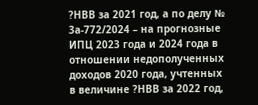?НВВ за 2021 год, а по делу № 3а-772/2024 – на прогнозные ИПЦ 2023 года и 2024 года в отношении недополученных доходов 2020 года, учтенных в величине ?НВВ за 2022 год,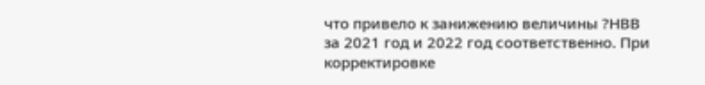что привело к занижению величины ?НВВ за 2021 год и 2022 год соответственно. При корректировке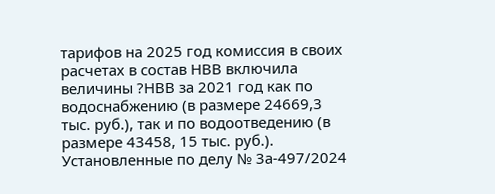тарифов на 2025 год комиссия в своих расчетах в состав НВВ включила величины ?НВВ за 2021 год как по водоснабжению (в размере 24669,3 тыс. руб.), так и по водоотведению (в размере 43458, 15 тыс. руб.). Установленные по делу № 3а-497/2024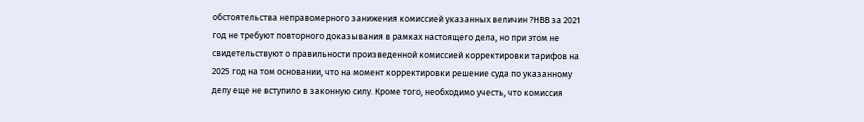обстоятельства неправомерного занижения комиссией указанных величин ?НВВ за 2021 год не требуют повторного доказывания в рамках настоящего дела, но при этом не свидетельствуют о правильности произведенной комиссией корректировки тарифов на 2025 год на том основании, что на момент корректировки решение суда по указанному делу еще не вступило в законную силу. Кроме того, необходимо учесть, что комиссия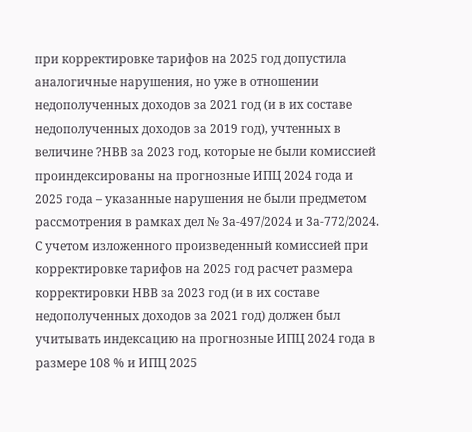при корректировке тарифов на 2025 год допустила аналогичные нарушения, но уже в отношении недополученных доходов за 2021 год (и в их составе недополученных доходов за 2019 год), учтенных в величине ?НВВ за 2023 год, которые не были комиссией проиндексированы на прогнозные ИПЦ 2024 года и 2025 года – указанные нарушения не были предметом рассмотрения в рамках дел № 3а-497/2024 и 3а-772/2024. С учетом изложенного произведенный комиссией при корректировке тарифов на 2025 год расчет размера корректировки НВВ за 2023 год (и в их составе недополученных доходов за 2021 год) должен был учитывать индексацию на прогнозные ИПЦ 2024 года в размере 108 % и ИПЦ 2025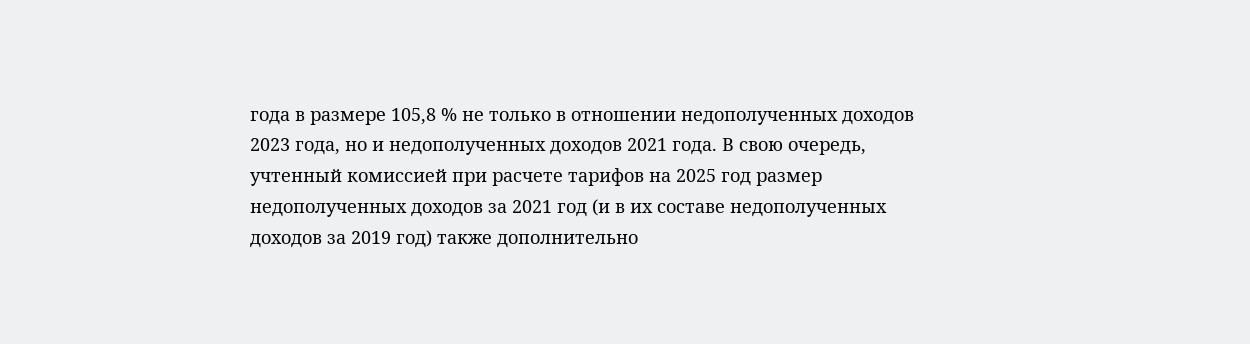года в размере 105,8 % не только в отношении недополученных доходов 2023 года, но и недополученных доходов 2021 года. В свою очередь, учтенный комиссией при расчете тарифов на 2025 год размер недополученных доходов за 2021 год (и в их составе недополученных доходов за 2019 год) также дополнительно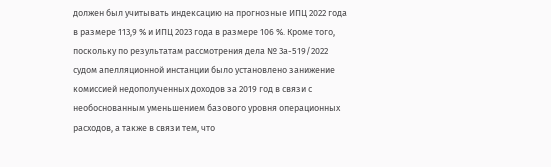должен был учитывать индексацию на прогнозные ИПЦ 2022 года в размере 113,9 % и ИПЦ 2023 года в размере 106 %. Кроме того, поскольку по результатам рассмотрения дела № 3а-519/2022 судом апелляционной инстанции было установлено занижение комиссией недополученных доходов за 2019 год в связи с необоснованным уменьшением базового уровня операционных расходов, а также в связи тем, что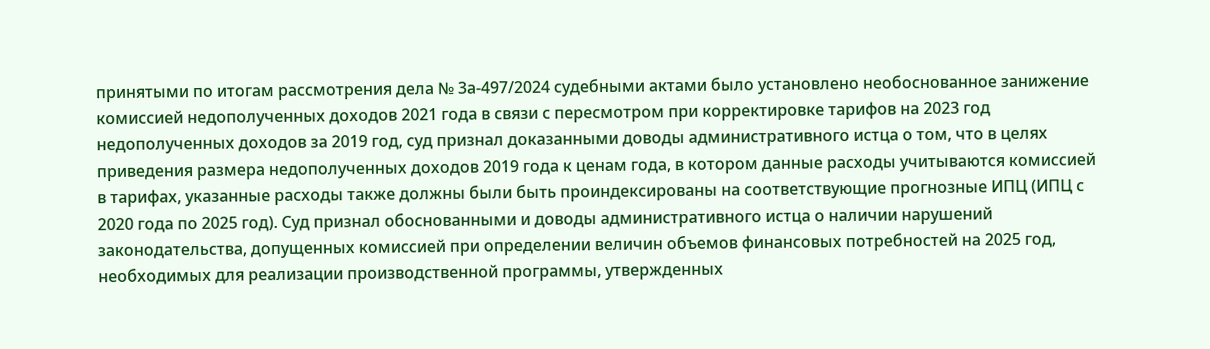принятыми по итогам рассмотрения дела № 3а-497/2024 судебными актами было установлено необоснованное занижение комиссией недополученных доходов 2021 года в связи с пересмотром при корректировке тарифов на 2023 год недополученных доходов за 2019 год, суд признал доказанными доводы административного истца о том, что в целях приведения размера недополученных доходов 2019 года к ценам года, в котором данные расходы учитываются комиссией в тарифах, указанные расходы также должны были быть проиндексированы на соответствующие прогнозные ИПЦ (ИПЦ с 2020 года по 2025 год). Суд признал обоснованными и доводы административного истца о наличии нарушений законодательства, допущенных комиссией при определении величин объемов финансовых потребностей на 2025 год, необходимых для реализации производственной программы, утвержденных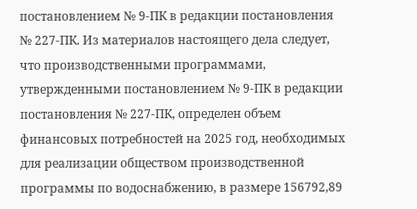постановлением № 9-ПК в редакции постановления № 227-ПК. Из материалов настоящего дела следует, что производственными программами, утвержденными постановлением № 9-ПК в редакции постановления № 227-ПК, определен объем финансовых потребностей на 2025 год, необходимых для реализации обществом производственной программы по водоснабжению, в размере 156792,89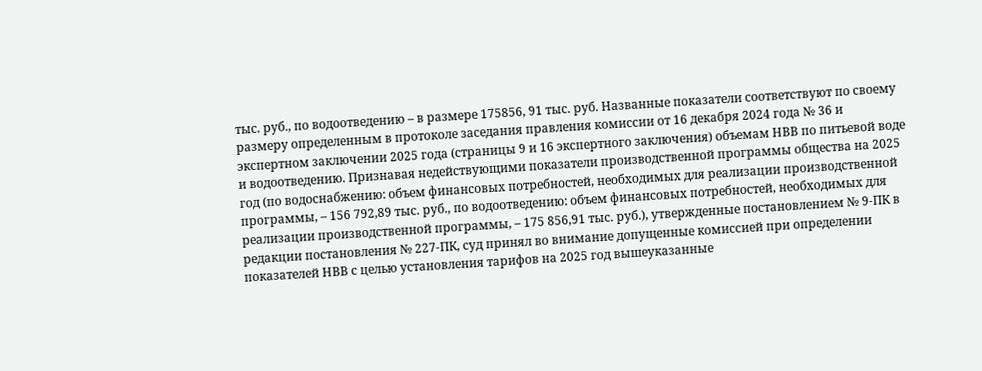тыс. руб., по водоотведению – в размере 175856, 91 тыс. руб. Названные показатели соответствуют по своему размеру определенным в протоколе заседания правления комиссии от 16 декабря 2024 года № 36 и экспертном заключении 2025 года (страницы 9 и 16 экспертного заключения) объемам НВВ по питьевой воде и водоотведению. Признавая недействующими показатели производственной программы общества на 2025 год (по водоснабжению: объем финансовых потребностей, необходимых для реализации производственной программы, – 156 792,89 тыс. руб., по водоотведению: объем финансовых потребностей, необходимых для реализации производственной программы, – 175 856,91 тыс. руб.), утвержденные постановлением № 9-ПК в редакции постановления № 227-ПК, суд принял во внимание допущенные комиссией при определении показателей НВВ с целью установления тарифов на 2025 год вышеуказанные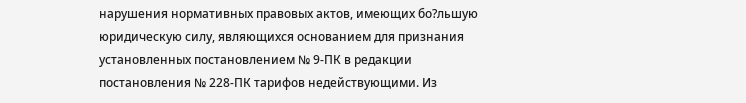нарушения нормативных правовых актов, имеющих бо?льшую юридическую силу, являющихся основанием для признания установленных постановлением № 9-ПК в редакции постановления № 228-ПК тарифов недействующими. Из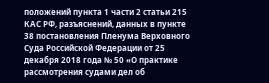положений пункта 1 части 2 статьи 215 КАС РФ, разъяснений, данных в пункте 38 постановления Пленума Верховного Суда Российской Федерации от 25 декабря 2018 года № 50 «О практике рассмотрения судами дел об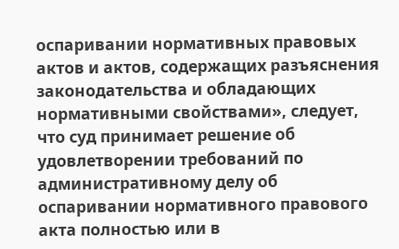оспаривании нормативных правовых актов и актов, содержащих разъяснения законодательства и обладающих нормативными свойствами», следует, что суд принимает решение об удовлетворении требований по административному делу об оспаривании нормативного правового акта полностью или в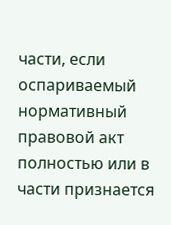части, если оспариваемый нормативный правовой акт полностью или в части признается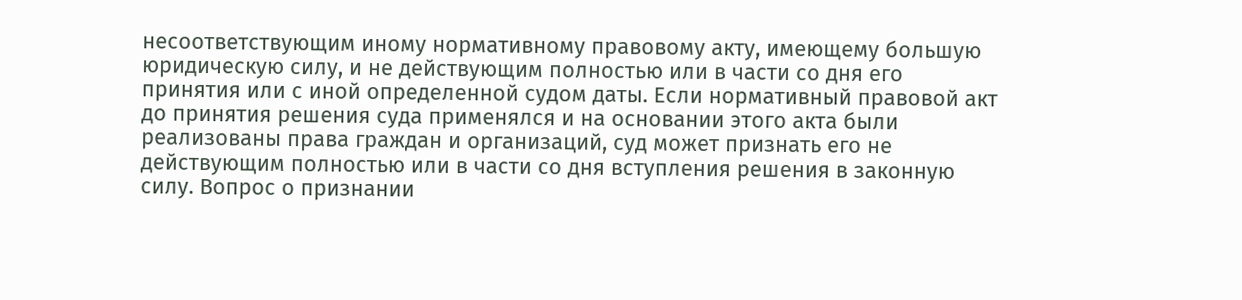несоответствующим иному нормативному правовому акту, имеющему большую юридическую силу, и не действующим полностью или в части со дня его принятия или с иной определенной судом даты. Если нормативный правовой акт до принятия решения суда применялся и на основании этого акта были реализованы права граждан и организаций, суд может признать его не действующим полностью или в части со дня вступления решения в законную силу. Вопрос о признании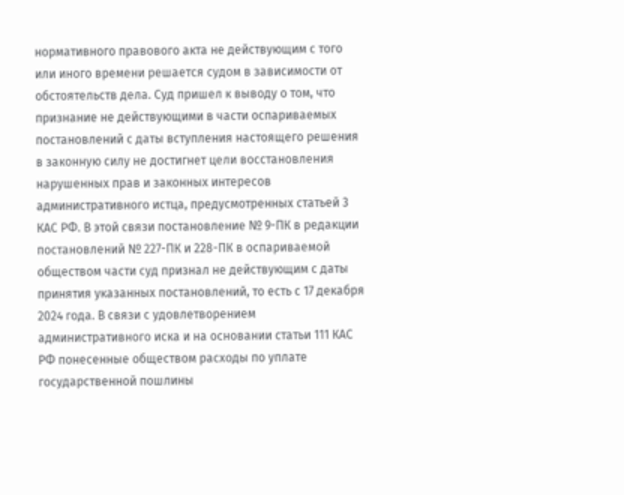нормативного правового акта не действующим с того или иного времени решается судом в зависимости от обстоятельств дела. Суд пришел к выводу о том, что признание не действующими в части оспариваемых постановлений с даты вступления настоящего решения в законную силу не достигнет цели восстановления нарушенных прав и законных интересов административного истца, предусмотренных статьей 3 КАС РФ. В этой связи постановление № 9-ПК в редакции постановлений № 227-ПК и 228-ПК в оспариваемой обществом части суд признал не действующим с даты принятия указанных постановлений, то есть с 17 декабря 2024 года. В связи с удовлетворением административного иска и на основании статьи 111 КАС РФ понесенные обществом расходы по уплате государственной пошлины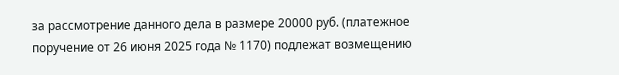за рассмотрение данного дела в размере 20000 руб. (платежное поручение от 26 июня 2025 года № 1170) подлежат возмещению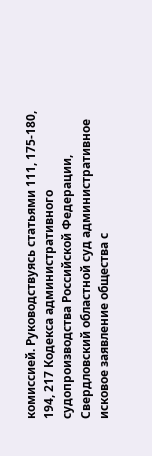комиссией. Руководствуясь статьями 111, 175-180, 194, 217 Кодекса административного судопроизводства Российской Федерации, Свердловский областной суд административное исковое заявление общества с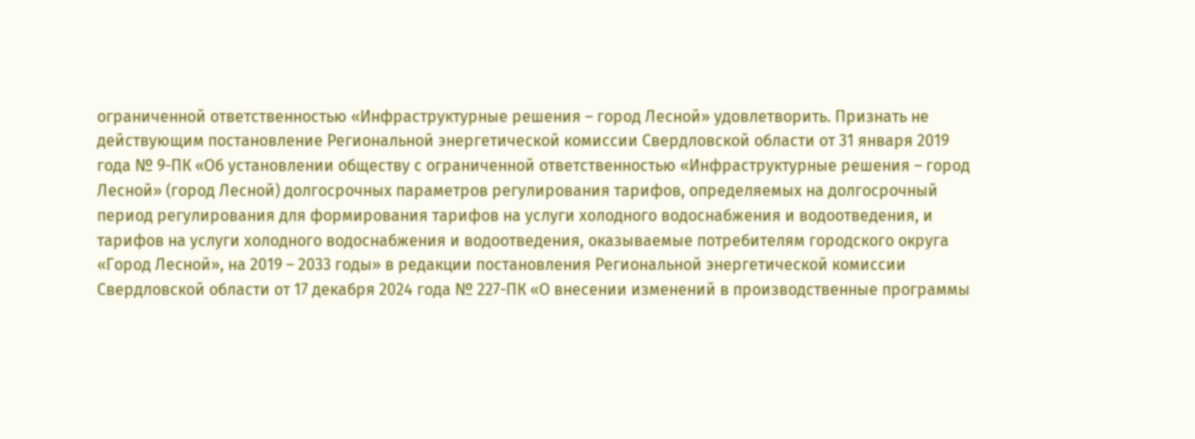ограниченной ответственностью «Инфраструктурные решения – город Лесной» удовлетворить. Признать не действующим постановление Региональной энергетической комиссии Свердловской области от 31 января 2019 года № 9-ПК «Об установлении обществу с ограниченной ответственностью «Инфраструктурные решения – город Лесной» (город Лесной) долгосрочных параметров регулирования тарифов, определяемых на долгосрочный период регулирования для формирования тарифов на услуги холодного водоснабжения и водоотведения, и тарифов на услуги холодного водоснабжения и водоотведения, оказываемые потребителям городского округа «Город Лесной», на 2019 – 2033 годы» в редакции постановления Региональной энергетической комиссии Свердловской области от 17 декабря 2024 года № 227-ПК «О внесении изменений в производственные программы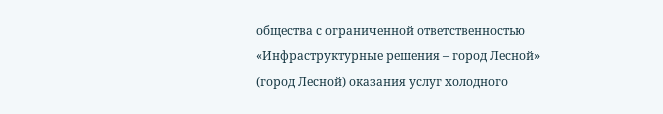общества с ограниченной ответственностью «Инфраструктурные решения – город Лесной» (город Лесной) оказания услуг холодного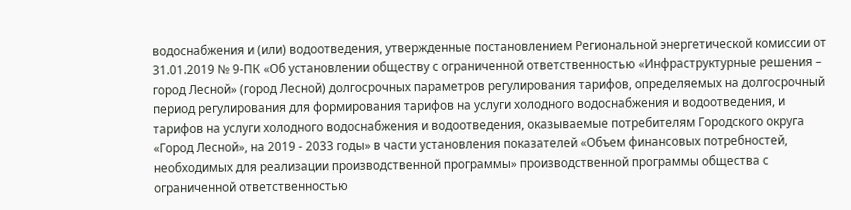водоснабжения и (или) водоотведения, утвержденные постановлением Региональной энергетической комиссии от 31.01.2019 № 9-ПК «Об установлении обществу с ограниченной ответственностью «Инфраструктурные решения – город Лесной» (город Лесной) долгосрочных параметров регулирования тарифов, определяемых на долгосрочный период регулирования для формирования тарифов на услуги холодного водоснабжения и водоотведения, и тарифов на услуги холодного водоснабжения и водоотведения, оказываемые потребителям Городского округа «Город Лесной», на 2019 - 2033 годы» в части установления показателей «Объем финансовых потребностей, необходимых для реализации производственной программы» производственной программы общества с ограниченной ответственностью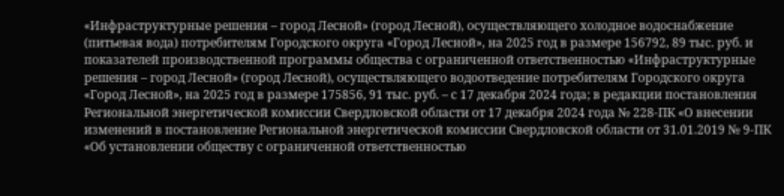«Инфраструктурные решения – город Лесной» (город Лесной), осуществляющего холодное водоснабжение (питьевая вода) потребителям Городского округа «Город Лесной», на 2025 год в размере 156792, 89 тыс. руб. и показателей производственной программы общества с ограниченной ответственностью «Инфраструктурные решения – город Лесной» (город Лесной), осуществляющего водоотведение потребителям Городского округа «Город Лесной», на 2025 год в размере 175856, 91 тыс. руб. – с 17 декабря 2024 года; в редакции постановления Региональной энергетической комиссии Свердловской области от 17 декабря 2024 года № 228-ПК «О внесении изменений в постановление Региональной энергетической комиссии Свердловской области от 31.01.2019 № 9-ПК «Об установлении обществу с ограниченной ответственностью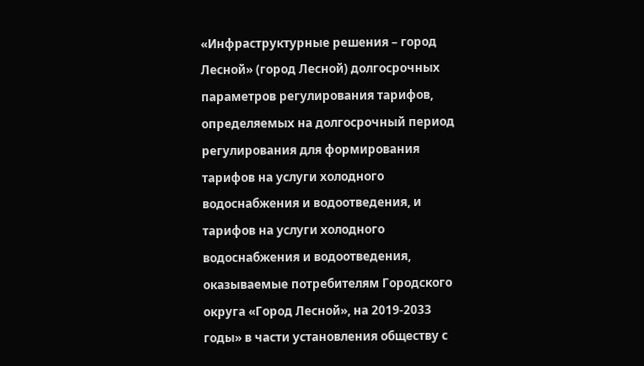«Инфраструктурные решения – город Лесной» (город Лесной) долгосрочных параметров регулирования тарифов, определяемых на долгосрочный период регулирования для формирования тарифов на услуги холодного водоснабжения и водоотведения, и тарифов на услуги холодного водоснабжения и водоотведения, оказываемые потребителям Городского округа «Город Лесной», на 2019-2033 годы» в части установления обществу с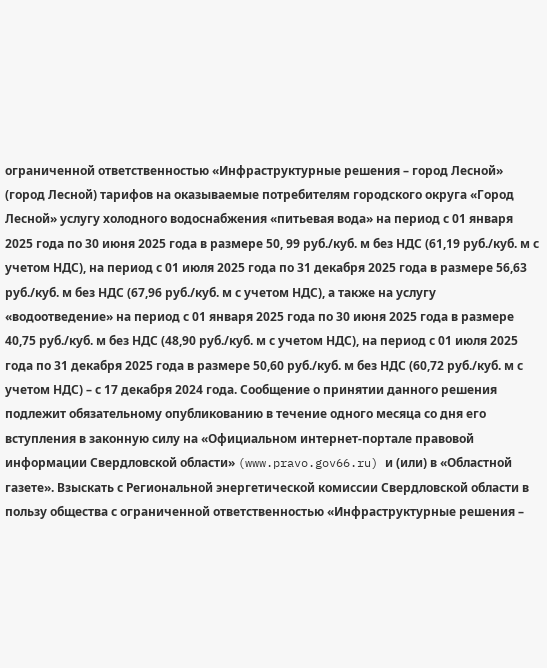ограниченной ответственностью «Инфраструктурные решения – город Лесной» (город Лесной) тарифов на оказываемые потребителям городского округа «Город Лесной» услугу холодного водоснабжения «питьевая вода» на период с 01 января 2025 года по 30 июня 2025 года в размере 50, 99 руб./куб. м без НДС (61,19 руб./куб. м с учетом НДС), на период с 01 июля 2025 года по 31 декабря 2025 года в размере 56,63 руб./куб. м без НДС (67,96 руб./куб. м с учетом НДС), а также на услугу «водоотведение» на период с 01 января 2025 года по 30 июня 2025 года в размере 40,75 руб./куб. м без НДС (48,90 руб./куб. м с учетом НДС), на период с 01 июля 2025 года по 31 декабря 2025 года в размере 50,60 руб./куб. м без НДС (60,72 руб./куб. м с учетом НДС) – с 17 декабря 2024 года. Сообщение о принятии данного решения подлежит обязательному опубликованию в течение одного месяца со дня его вступления в законную силу на «Официальном интернет-портале правовой информации Свердловской области» (www.pravo.gov66.ru) и (или) в «Областной газете». Взыскать с Региональной энергетической комиссии Свердловской области в пользу общества с ограниченной ответственностью «Инфраструктурные решения –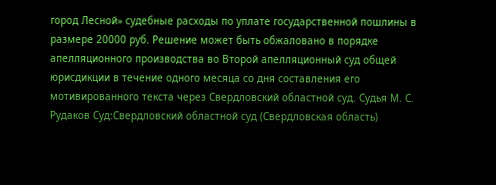город Лесной» судебные расходы по уплате государственной пошлины в размере 20000 руб. Решение может быть обжаловано в порядке апелляционного производства во Второй апелляционный суд общей юрисдикции в течение одного месяца со дня составления его мотивированного текста через Свердловский областной суд. Судья М. С. Рудаков Суд:Свердловский областной суд (Свердловская область)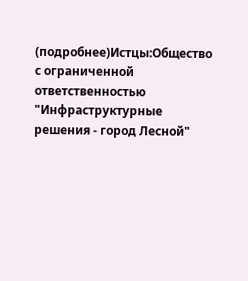(подробнее)Истцы:Общество с ограниченной ответственностью "Инфраструктурные решения - город Лесной"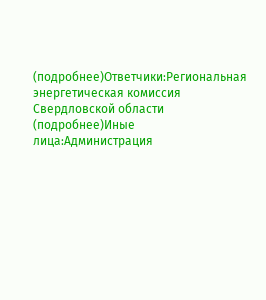(подробнее)Ответчики:Региональная энергетическая комиссия Свердловской области (подробнее)Иные лица:Администрация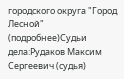городского округа "Город Лесной" (подробнее)Судьи дела:Рудаков Максим Сергеевич (судья)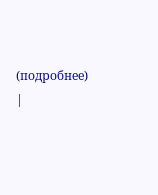(подробнее) |